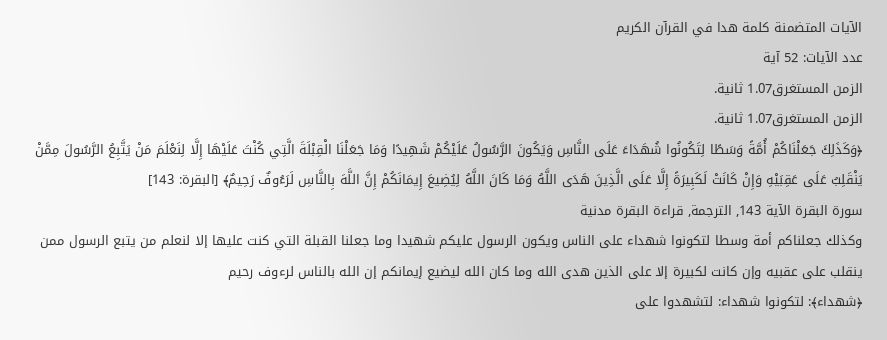الآيات المتضمنة كلمة هدا في القرآن الكريم
عدد الآيات: 52 آية
الزمن المستغرق1.07 ثانية.
الزمن المستغرق1.07 ثانية.
﴿وَكَذَلِكَ جَعَلْنَاكُمْ أُمَّةً وَسَطًا لِتَكُونُوا شُهَدَاءَ عَلَى النَّاسِ وَيَكُونَ الرَّسُولُ عَلَيْكُمْ شَهِيدًا وَمَا جَعَلْنَا الْقِبْلَةَ الَّتِي كُنْتَ عَلَيْهَا إِلَّا لِنَعْلَمَ مَنْ يَتَّبِعُ الرَّسُولَ مِمَّنْ يَنْقَلِبُ عَلَى عَقِبَيْهِ وَإِنْ كَانَتْ لَكَبِيرَةً إِلَّا عَلَى الَّذِينَ هَدَى اللَّهُ وَمَا كَانَ اللَّهُ لِيُضِيعَ إِيمَانَكُمْ إِنَّ اللَّهَ بِالنَّاسِ لَرَءُوفٌ رَحِيمٌ﴾ [البقرة: 143]
سورة البقرة الآية 143, الترجمة, قراءة البقرة مدنية
وكذلك جعلناكم أمة وسطا لتكونوا شهداء على الناس ويكون الرسول عليكم شهيدا وما جعلنا القبلة التي كنت عليها إلا لنعلم من يتبع الرسول ممن ينقلب على عقبيه وإن كانت لكبيرة إلا على الذين هدى الله وما كان الله ليضيع إيمانكم إن الله بالناس لرءوف رحيم
﴿شهداء﴾: لتكونوا شهداء: لتشهدوا على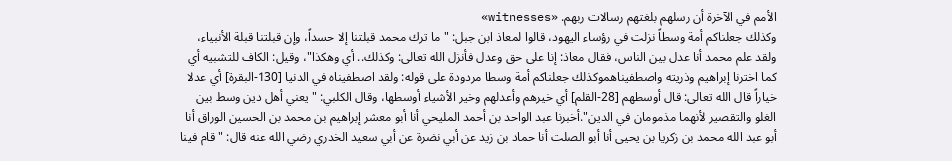الأمم في الآخرة أن رسلهم بلغتهم رسالات ربهم. «witnesses»
وكذلك جعلناكم أمة وسطاً نزلت في رؤساء اليهود، قالوا لمعاذ ابن جبل: "ما ترك محمد قبلتنا إلا حسداً، وإن قبلتنا قبلة الأنبياء، ولقد علم محمد أنا عدل بين الناس، فقال معاذ: إنا على حق وعدل فأنزل الله تعالى: وكذلك.. أي وهكذا"، وقيل: الكاف للتشبيه أي كما اخترنا إبراهيم وذريته واصطفيناهموكذلك جعلناكم أمة وسطا مردودة على قوله: ولقد اصطفيناه في الدنيا [130-البقرة] أي عدلا خياراً قال الله تعالى: قال أوسطهم [28-القلم] أي خيرهم وأعدلهم وخير الأشياء أوسطها، وقال الكلبي: "يعني أهل دين وسط بين الغلو والتقصير لأنهما مذمومان في الدين".أخبرنا عبد الواحد بن أحمد المليحي أنا أبو معشر إبراهيم بن محمد بن الحسين الوراق أنا أبو عبد الله محمد بن زكريا بن يحيى أنا أبو الصلت أنا حماد بن زيد عن أبي نضرة عن أبي سعيد الخدري رضي الله عنه قال: "قام فينا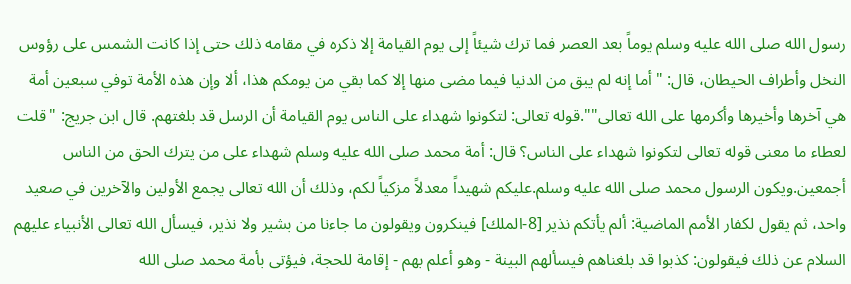رسول الله صلى الله عليه وسلم يوماً بعد العصر فما ترك شيئاً إلى يوم القيامة إلا ذكره في مقامه ذلك حتى إذا كانت الشمس على رؤوس النخل وأطراف الحيطان، قال: "أما إنه لم يبق من الدنيا فيما مضى منها إلا كما بقي من يومكم هذا، ألا وإن هذه الأمة توفي سبعين أمة هي آخرها وأخيرها وأكرمها على الله تعالى"".قوله تعالى: لتكونوا شهداء على الناس يوم القيامة أن الرسل قد بلغتهم. قال ابن جريج: "قلت لعطاء ما معنى قوله تعالى لتكونوا شهداء على الناس؟ قال: أمة محمد صلى الله عليه وسلم شهداء على من يترك الحق من الناس أجمعين.ويكون الرسول محمد صلى الله عليه وسلم.عليكم شهيداً معدلاً مزكياً لكم، وذلك أن الله تعالى يجمع الأولين والآخرين في صعيد واحد، ثم يقول لكفار الأمم الماضية: ألم يأتكم نذير [8-الملك] فينكرون ويقولون ما جاءنا من بشير ولا نذير، فيسأل الله تعالى الأنبياء عليهم السلام عن ذلك فيقولون: كذبوا قد بلغناهم فيسألهم البينة - وهو أعلم بهم - إقامة للحجة، فيؤتى بأمة محمد صلى الله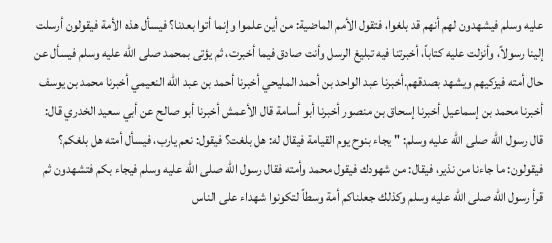عليه وسلم فيشهدون لهم أنهم قد بلغوا، فتقول الأمم الماضية: من أين علموا وإنما أتوا بعدنا؟ فيسأل هذه الأمة فيقولون أرسلت إلينا رسولاً، وأنزلت عليه كتاباً، أخبرتنا فيه تبليغ الرسل وأنت صادق فيما أخبرت، ثم يؤتى بمحمد صلى الله عليه وسلم فيسأل عن حال أمته فيزكيهم ويشهد بصدقهم.أخبرنا عبد الواحد بن أحمد المليحي أخبرنا أحمد بن عبد الله النعيمي أخبرنا محمد بن يوسف أخبرنا محمد بن إسماعيل أخبرنا إسحاق بن منصور أخبرنا أبو أسامة قال الأعمش أخبرنا أبو صالح عن أبي سعيد الخدري قال: قال رسول الله صلى الله عليه وسلم: " يجاء بنوح يوم القيامة فيقال له: هل بلغت؟ فيقول: نعم يارب، فيسأل أمته هل بلغكم؟ فيقولون: ما جاءنا من نذير، فيقال: من شهودك فيقول محمد وأمته فقال رسول الله صلى الله عليه وسلم فيجاء بكم فتشهدون ثم قرأ رسول الله صلى الله عليه وسلم وكذلك جعلناكم أمة وسطاً لتكونوا شهداء على الناس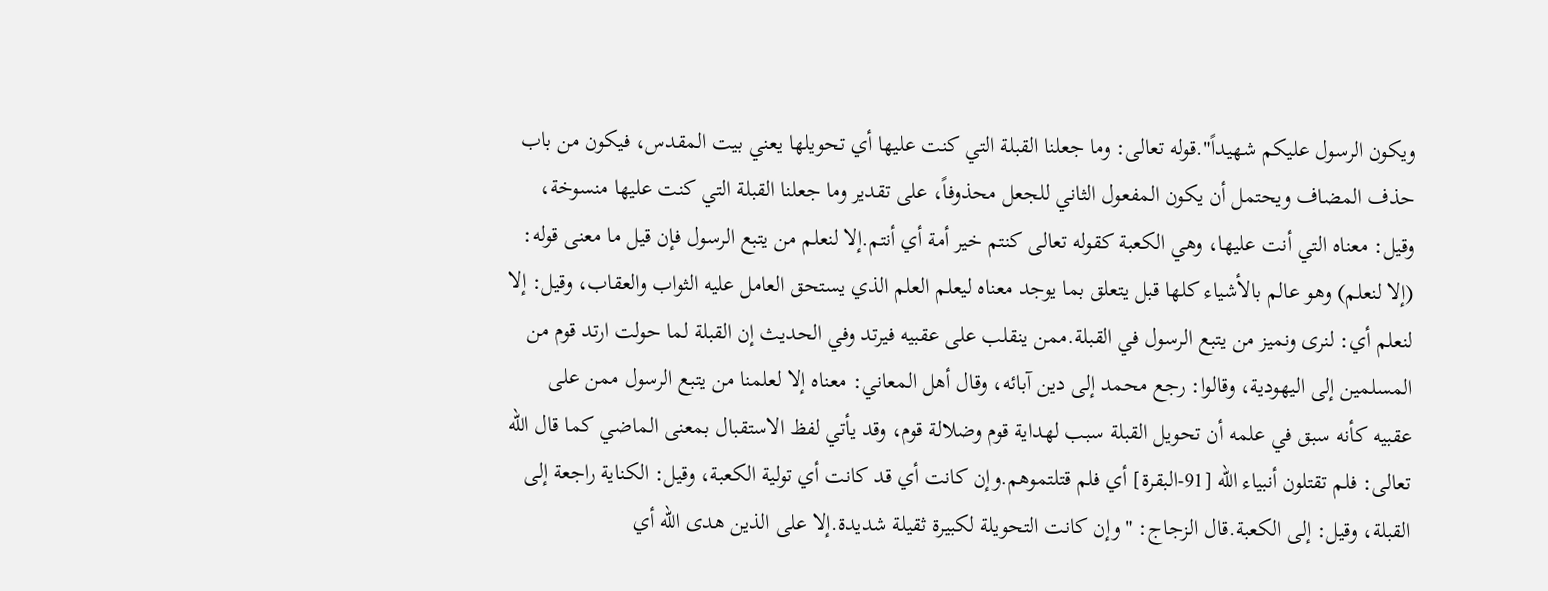ويكون الرسول عليكم شهيداً".قوله تعالى: وما جعلنا القبلة التي كنت عليها أي تحويلها يعني بيت المقدس، فيكون من باب حذف المضاف ويحتمل أن يكون المفعول الثاني للجعل محذوفاً، على تقدير وما جعلنا القبلة التي كنت عليها منسوخة، وقيل: معناه التي أنت عليها، وهي الكعبة كقوله تعالى كنتم خير أمة أي أنتم.إلا لنعلم من يتبع الرسول فإن قيل ما معنى قوله: (إلا لنعلم) وهو عالم بالأشياء كلها قبل يتعلق بما يوجد معناه ليعلم العلم الذي يستحق العامل عليه الثواب والعقاب، وقيل: إلا لنعلم أي: لنرى ونميز من يتبع الرسول في القبلة.ممن ينقلب على عقبيه فيرتد وفي الحديث إن القبلة لما حولت ارتد قوم من المسلمين إلى اليهودية، وقالوا: رجع محمد إلى دين آبائه، وقال أهل المعاني: معناه إلا لعلمنا من يتبع الرسول ممن على عقبيه كأنه سبق في علمه أن تحويل القبلة سبب لهداية قوم وضلالة قوم، وقد يأتي لفظ الاستقبال بمعنى الماضي كما قال الله تعالى: فلم تقتلون أنبياء الله [91-البقرة] أي فلم قتلتموهم.وإن كانت أي قد كانت أي تولية الكعبة، وقيل: الكناية راجعة إلى القبلة، وقيل: إلى الكعبة.قال الزجاج: "وإن كانت التحويلة لكبيرة ثقيلة شديدة.إلا على الذين هدى الله أي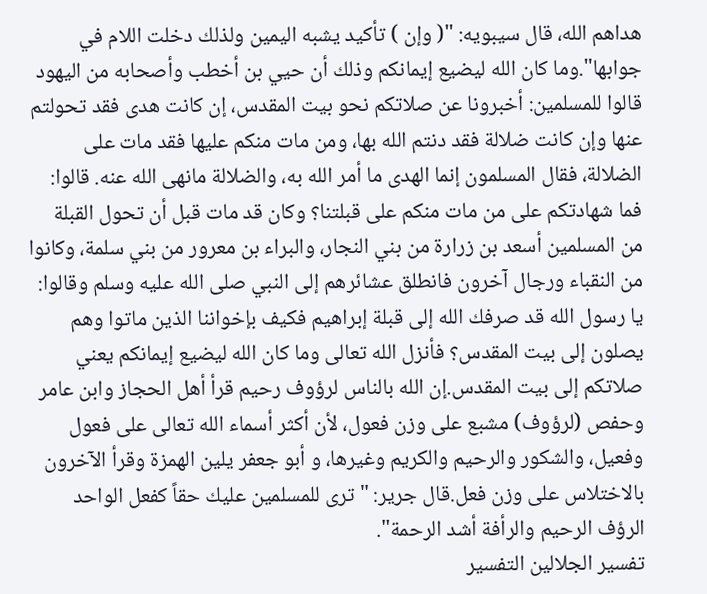هداهم الله، قال سيبويه: "( وإن ) تأكيد يشبه اليمين ولذلك دخلت اللام في جوابها".وما كان الله ليضيع إيمانكم وذلك أن حيي بن أخطب وأصحابه من اليهود قالوا للمسلمين: أخبرونا عن صلاتكم نحو بيت المقدس، إن كانت هدى فقد تحولتم عنها وإن كانت ضلالة فقد دنتم الله بها، ومن مات منكم عليها فقد مات على الضلالة، فقال المسلمون إنما الهدى ما أمر الله به، والضلالة مانهى الله عنه. قالوا: فما شهادتكم على من مات منكم على قبلتنا؟ وكان قد مات قبل أن تحول القبلة من المسلمين أسعد بن زرارة من بني النجار، والبراء بن معرور من بني سلمة، وكانوا من النقباء ورجال آخرون فانطلق عشائرهم إلى النبي صلى الله عليه وسلم وقالوا: يا رسول الله قد صرفك الله إلى قبلة إبراهيم فكيف بإخواننا الذين ماتوا وهم يصلون إلى بيت المقدس؟ فأنزل الله تعالى وما كان الله ليضيع إيمانكم يعني صلاتكم إلى بيت المقدس.إن الله بالناس لرؤوف رحيم قرأ أهل الحجاز وابن عامر وحفص (لرؤوف) مشبع على وزن فعول، لأن أكثر أسماء الله تعالى على فعول وفعيل، والشكور والرحيم والكريم وغيرها، و أبو جعفر يلين الهمزة وقرأ الآخرون بالاختلاس على وزن فعل.قال جرير: "ترى للمسلمين عليك حقاً كفعل الواحد الرؤف الرحيم والرأفة أشد الرحمة".
تفسير الجلالين التفسير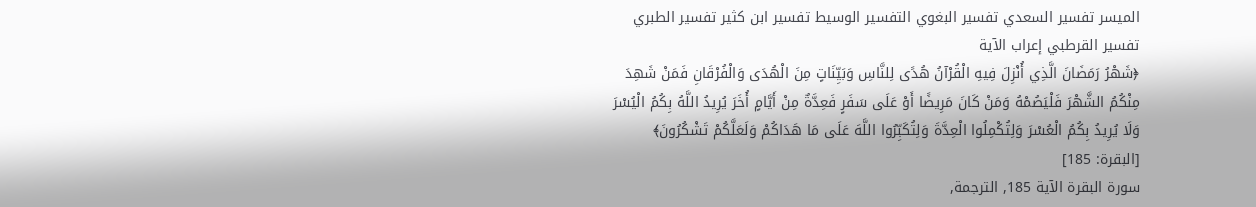الميسر تفسير السعدي تفسير البغوي التفسير الوسيط تفسير ابن كثير تفسير الطبري تفسير القرطبي إعراب الآية
﴿شَهْرُ رَمَضَانَ الَّذِي أُنْزِلَ فِيهِ الْقُرْآنُ هُدًى لِلنَّاسِ وَبَيِّنَاتٍ مِنَ الْهُدَى وَالْفُرْقَانِ فَمَنْ شَهِدَ مِنْكُمُ الشَّهْرَ فَلْيَصُمْهُ وَمَنْ كَانَ مَرِيضًا أَوْ عَلَى سَفَرٍ فَعِدَّةٌ مِنْ أَيَّامٍ أُخَرَ يُرِيدُ اللَّهُ بِكُمُ الْيُسْرَ وَلَا يُرِيدُ بِكُمُ الْعُسْرَ وَلِتُكْمِلُوا الْعِدَّةَ وَلِتُكَبِّرُوا اللَّهَ عَلَى مَا هَدَاكُمْ وَلَعَلَّكُمْ تَشْكُرُونَ﴾ [البقرة: 185]
سورة البقرة الآية 185, الترجمة,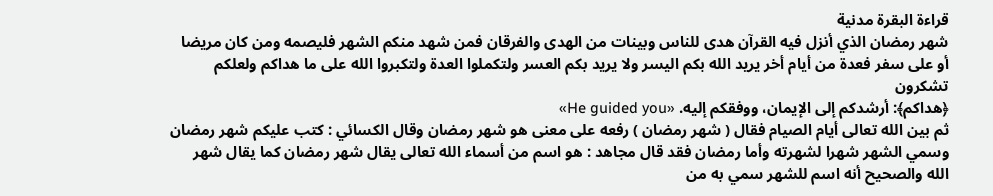قراءة البقرة مدنية
شهر رمضان الذي أنزل فيه القرآن هدى للناس وبينات من الهدى والفرقان فمن شهد منكم الشهر فليصمه ومن كان مريضا أو على سفر فعدة من أيام أخر يريد الله بكم اليسر ولا يريد بكم العسر ولتكملوا العدة ولتكبروا الله على ما هداكم ولعلكم تشكرون
﴿هداكم﴾: أرشدكم إلى الإيمان، ووفقكم إليه. «He guided you»
ثم بين الله تعالى أيام الصيام فقال ( شهر رمضان ) رفعه على معنى هو شهر رمضان وقال الكسائي : كتب عليكم شهر رمضان وسمي الشهر شهرا لشهرته وأما رمضان فقد قال مجاهد : هو اسم من أسماء الله تعالى يقال شهر رمضان كما يقال شهر الله والصحيح أنه اسم للشهر سمي به من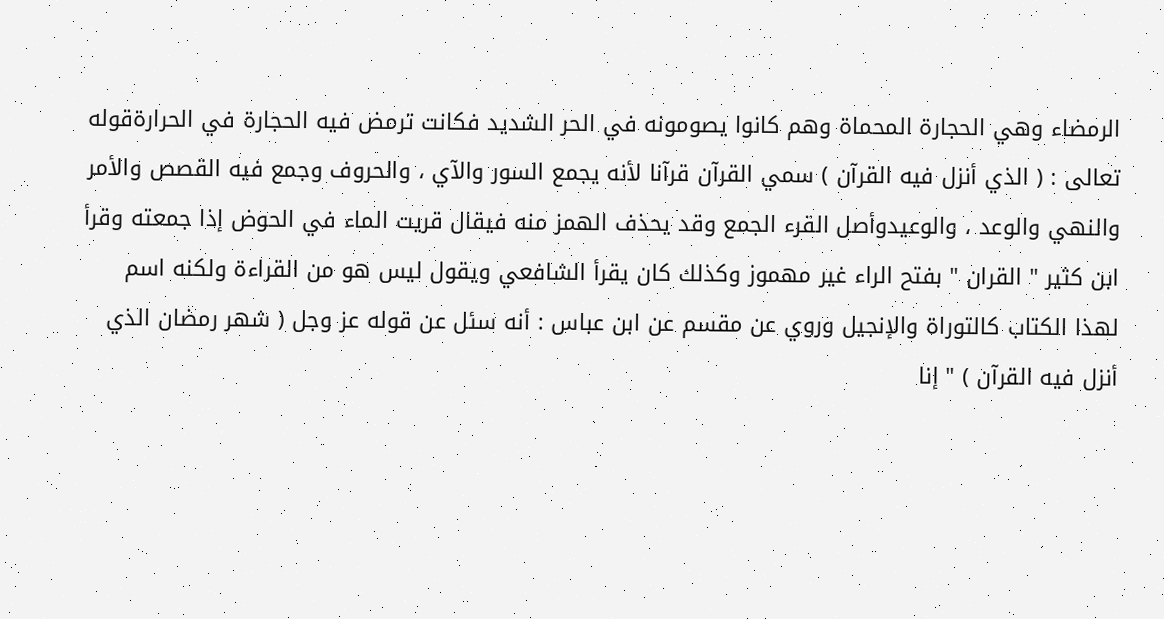الرمضاء وهي الحجارة المحماة وهم كانوا يصومونه في الحر الشديد فكانت ترمض فيه الحجارة في الحرارةقوله تعالى : ( الذي أنزل فيه القرآن ) سمي القرآن قرآنا لأنه يجمع السور والآي ، والحروف وجمع فيه القصص والأمر والنهي والوعد ، والوعيدوأصل القرء الجمع وقد يحذف الهمز منه فيقال قريت الماء في الحوض إذا جمعته وقرأ ابن كثير " القران " بفتح الراء غير مهموز وكذلك كان يقرأ الشافعي ويقول ليس هو من القراءة ولكنه اسم لهذا الكتاب كالتوراة والإنجيل وروي عن مقسم عن ابن عباس : أنه سئل عن قوله عز وجل ( شهر رمضان الذي أنزل فيه القرآن ) " إنا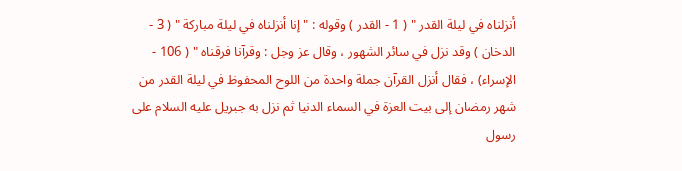أنزلناه في ليلة القدر " ( 1 - القدر ) وقوله : " إنا أنزلناه في ليلة مباركة " ( 3 - الدخان ) وقد نزل في سائر الشهور ، وقال عز وجل : وقرآنا فرقناه " ( 106 - الإسراء) ، فقال أنزل القرآن جملة واحدة من اللوح المحفوظ في ليلة القدر من شهر رمضان إلى بيت العزة في السماء الدنيا ثم نزل به جبريل عليه السلام على رسول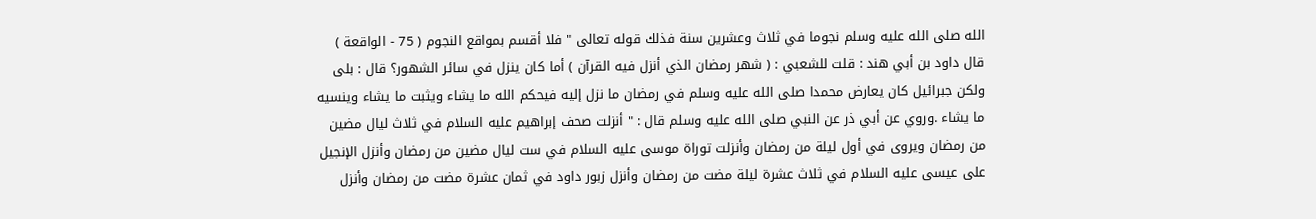الله صلى الله عليه وسلم نجوما في ثلاث وعشرين سنة فذلك قوله تعالى " فلا أقسم بمواقع النجوم ( 75 - الواقعة ) قال داود بن أبي هند : قلت للشعبي : ( شهر رمضان الذي أنزل فيه القرآن ) أما كان ينزل في سائر الشهور؟ قال : بلى ولكن جبرائيل كان يعارض محمدا صلى الله عليه وسلم في رمضان ما نزل إليه فيحكم الله ما يشاء ويثبت ما يشاء وينسيه ما يشاء .وروي عن أبي ذر عن النبي صلى الله عليه وسلم قال : " أنزلت صحف إبراهيم عليه السلام في ثلاث ليال مضين من رمضان ويروى في أول ليلة من رمضان وأنزلت توراة موسى عليه السلام في ست ليال مضين من رمضان وأنزل الإنجيل على عيسى عليه السلام في ثلاث عشرة ليلة مضت من رمضان وأنزل زبور داود في ثمان عشرة مضت من رمضان وأنزل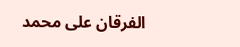الفرقان على محمد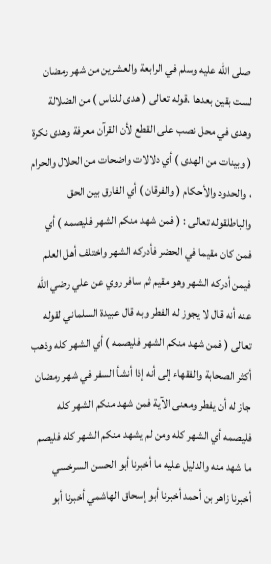صلى الله عليه وسلم في الرابعة والعشرين من شهر رمضان لست بقين بعدها .قوله تعالى ( هدى للناس ) من الضلالة وهدى في محل نصب على القطع لأن القرآن معرفة وهدى نكرة ( وبينات من الهدى ) أي دلالات واضحات من الحلال والحرام ، والحدود والأحكام ( والفرقان ) أي الفارق بين الحق والباطلقوله تعالى : ( فمن شهد منكم الشهر فليصمه ) أي فمن كان مقيما في الحضر فأدركه الشهر واختلف أهل العلم فيمن أدركه الشهر وهو مقيم ثم سافر روي عن علي رضي الله عنه أنه قال لا يجوز له الفطر وبه قال عبيدة السلماني لقوله تعالى ( فمن شهد منكم الشهر فليصمه ) أي الشهر كله وذهب أكثر الصحابة والفقهاء إلى أنه إذا أنشأ السفر في شهر رمضان جاز له أن يفطر ومعنى الآية فمن شهد منكم الشهر كله فليصمه أي الشهر كله ومن لم يشهد منكم الشهر كله فليصم ما شهد منه والدليل عليه ما أخبرنا أبو الحسن السرخسي أخبرنا زاهر بن أحمد أخبرنا أبو إسحاق الهاشمي أخبرنا أبو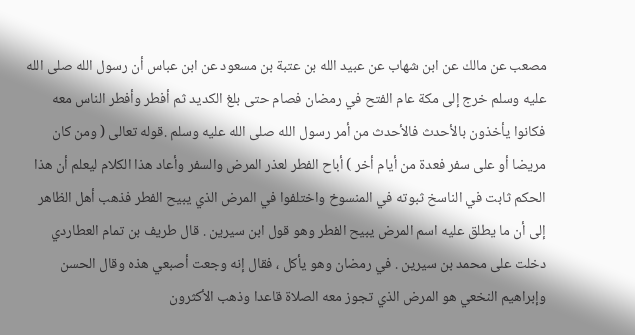مصعب عن مالك عن ابن شهاب عن عبيد الله بن عتبة بن مسعود عن ابن عباس أن رسول الله صلى الله عليه وسلم خرج إلى مكة عام الفتح في رمضان فصام حتى بلغ الكديد ثم أفطر وأفطر الناس معه فكانوا يأخذون بالأحدث فالأحدث من أمر رسول الله صلى الله عليه وسلم .قوله تعالى ( ومن كان مريضا أو على سفر فعدة من أيام أخر ) أباح الفطر لعذر المرض والسفر وأعاد هذا الكلام ليعلم أن هذا الحكم ثابت في الناسخ ثبوته في المنسوخ واختلفوا في المرض الذي يبيح الفطر فذهب أهل الظاهر إلى أن ما يطلق عليه اسم المرض يبيح الفطر وهو قول ابن سيرين . قال طريف بن تمام العطاردي دخلت على محمد بن سيرين . في رمضان وهو يأكل ، فقال إنه وجعت أصبعي هذه وقال الحسن وإبراهيم النخعي هو المرض الذي تجوز معه الصلاة قاعدا وذهب الأكثرون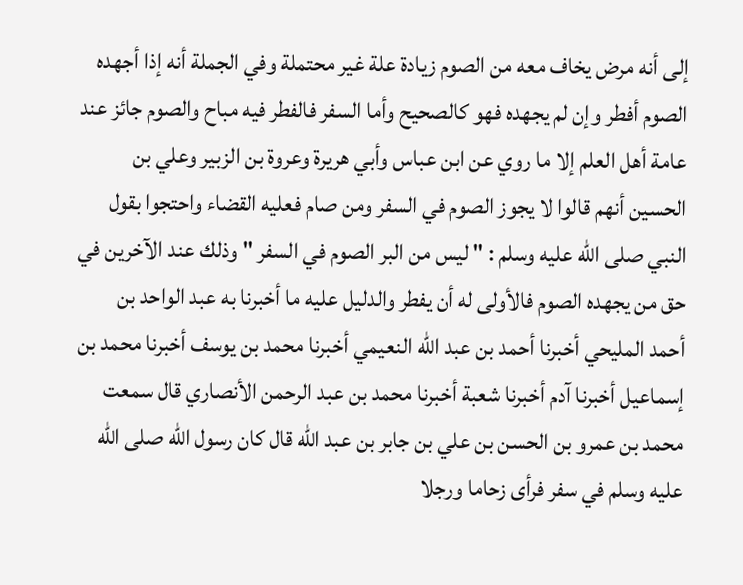إلى أنه مرض يخاف معه من الصوم زيادة علة غير محتملة وفي الجملة أنه إذا أجهده الصوم أفطر وإن لم يجهده فهو كالصحيح وأما السفر فالفطر فيه مباح والصوم جائز عند عامة أهل العلم إلا ما روي عن ابن عباس وأبي هريرة وعروة بن الزبير وعلي بن الحسين أنهم قالوا لا يجوز الصوم في السفر ومن صام فعليه القضاء واحتجوا بقول النبي صلى الله عليه وسلم : " ليس من البر الصوم في السفر " وذلك عند الآخرين في حق من يجهده الصوم فالأولى له أن يفطر والدليل عليه ما أخبرنا به عبد الواحد بن أحمد المليحي أخبرنا أحمد بن عبد الله النعيمي أخبرنا محمد بن يوسف أخبرنا محمد بن إسماعيل أخبرنا آدم أخبرنا شعبة أخبرنا محمد بن عبد الرحمن الأنصاري قال سمعت محمد بن عمرو بن الحسن بن علي بن جابر بن عبد الله قال كان رسول الله صلى الله عليه وسلم في سفر فرأى زحاما ورجلا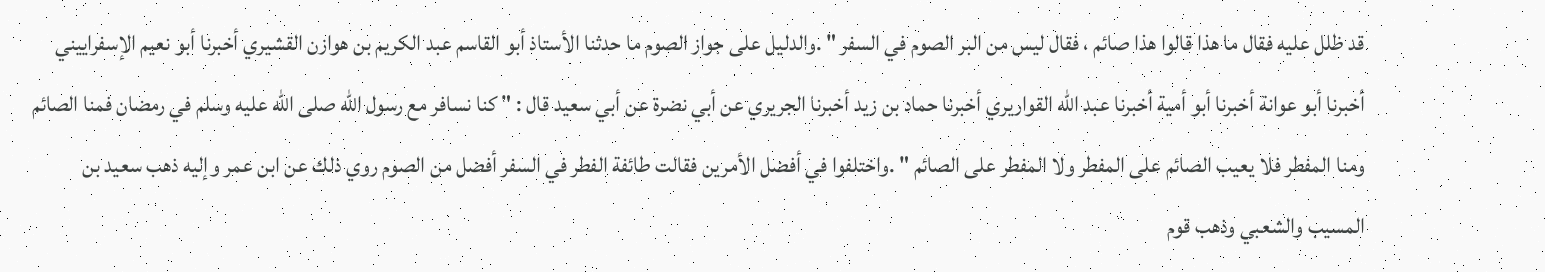قد ظلل عليه فقال ما هذا قالوا هذا صائم ، فقال ليس من البر الصوم في السفر " .والدليل على جواز الصوم ما حدثنا الأستاذ أبو القاسم عبد الكريم بن هوازن القشيري أخبرنا أبو نعيم الإسفراييني أخبرنا أبو عوانة أخبرنا أبو أمية أخبرنا عبد الله القواريري أخبرنا حماد بن زيد أخبرنا الجريري عن أبي نضرة عن أبي سعيد قال : " كنا نسافر مع رسول الله صلى الله عليه وسلم في رمضان فمنا الصائم ومنا المفطر فلا يعيب الصائم على المفطر ولا المفطر على الصائم " .واختلفوا في أفضل الأمرين فقالت طائفة الفطر في السفر أفضل من الصوم روي ذلك عن ابن عمر وإليه ذهب سعيد بن المسيب والشعبي وذهب قوم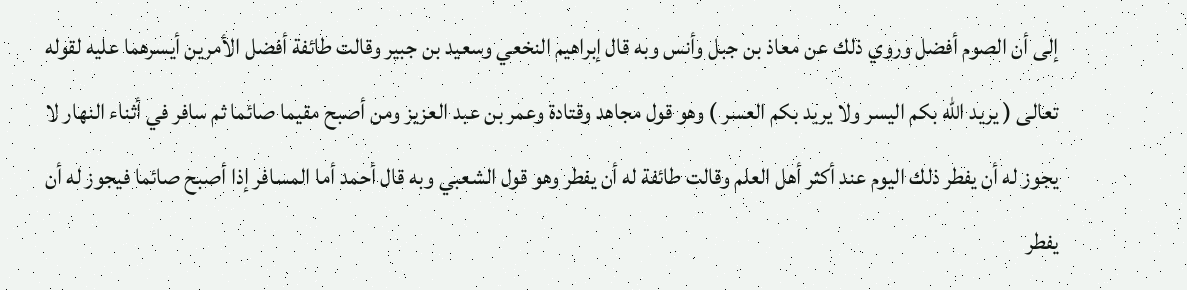إلى أن الصوم أفضل وروي ذلك عن معاذ بن جبل وأنس وبه قال إبراهيم النخعي وسعيد بن جبير وقالت طائفة أفضل الأمرين أيسرهما عليه لقوله تعالى ( يريد الله بكم اليسر ولا يريد بكم العسر ) وهو قول مجاهد وقتادة وعمر بن عبد العزيز ومن أصبح مقيما صائما ثم سافر في أثناء النهار لا يجوز له أن يفطر ذلك اليوم عند أكثر أهل العلم وقالت طائفة له أن يفطر وهو قول الشعبي وبه قال أحمد أما المسافر إذا أصبح صائما فيجوز له أن يفطر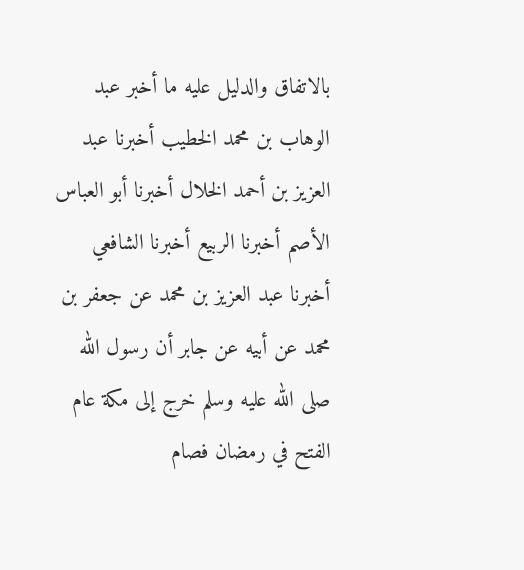بالاتفاق والدليل عليه ما أخبر عبد الوهاب بن محمد الخطيب أخبرنا عبد العزيز بن أحمد الخلال أخبرنا أبو العباس الأصم أخبرنا الربيع أخبرنا الشافعي أخبرنا عبد العزيز بن محمد عن جعفر بن محمد عن أبيه عن جابر أن رسول الله صلى الله عليه وسلم خرج إلى مكة عام الفتح في رمضان فصام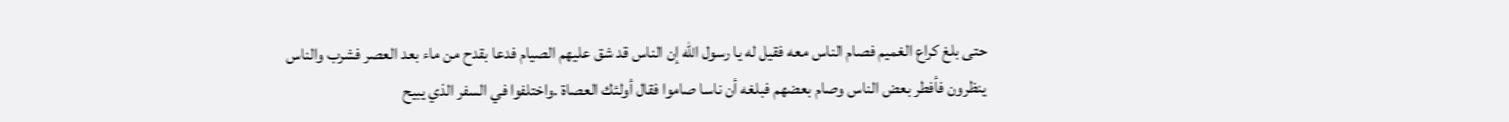حتى بلغ كراع الغميم فصام الناس معه فقيل له يا رسول الله إن الناس قد شق عليهم الصيام فدعا بقدح من ماء بعد العصر فشرب والناس ينظرون فأفطر بعض الناس وصام بعضهم فبلغه أن ناسا صاموا فقال أولئك العصاة .واختلفوا في السفر الذي يبيح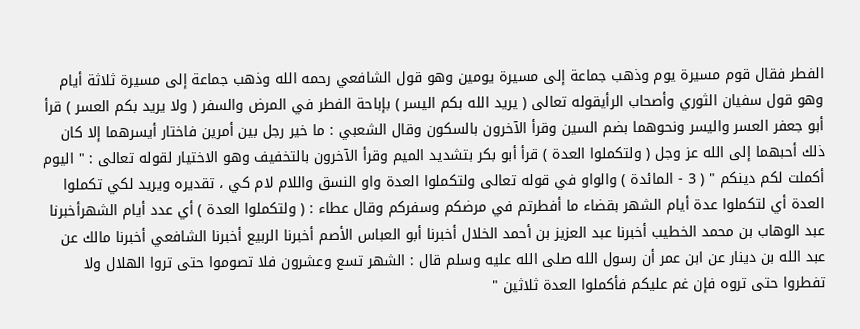الفطر فقال قوم مسيرة يوم وذهب جماعة إلى مسيرة يومين وهو قول الشافعي رحمه الله وذهب جماعة إلى مسيرة ثلاثة أيام وهو قول سفيان الثوري وأصحاب الرأيقوله تعالى ( يريد الله بكم اليسر ) بإباحة الفطر في المرض والسفر ( ولا يريد بكم العسر ) قرأ أبو جعفر العسر واليسر ونحوهما بضم السين وقرأ الآخرون بالسكون وقال الشعبي : ما خير رجل بين أمرين فاختار أيسرهما إلا كان ذلك أحبهما إلى الله عز وجل ( ولتكملوا العدة ) قرأ أبو بكر بتشديد الميم وقرأ الآخرون بالتخفيف وهو الاختيار لقوله تعالى : " اليوم أكملت لكم دينكم " ( 3 - المائدة ) والواو في قوله تعالى ولتكملوا العدة واو النسق واللام لام كي ، تقديره ويريد لكي تكملوا العدة أي لتكملوا عدة أيام الشهر بقضاء ما أفطرتم في مرضكم وسفركم وقال عطاء : ( ولتكملوا العدة ) أي عدد أيام الشهرأخبرنا عبد الوهاب بن محمد الخطيب أخبرنا عبد العزيز بن أحمد الخلال أخبرنا أبو العباس الأصم أخبرنا الربيع أخبرنا الشافعي أخبرنا مالك عن عبد الله بن دينار عن ابن عمر أن رسول الله صلى الله عليه وسلم قال : الشهر تسع وعشرون فلا تصوموا حتى تروا الهلال ولا تفطروا حتى تروه فإن غم عليكم فأكملوا العدة ثلاثين "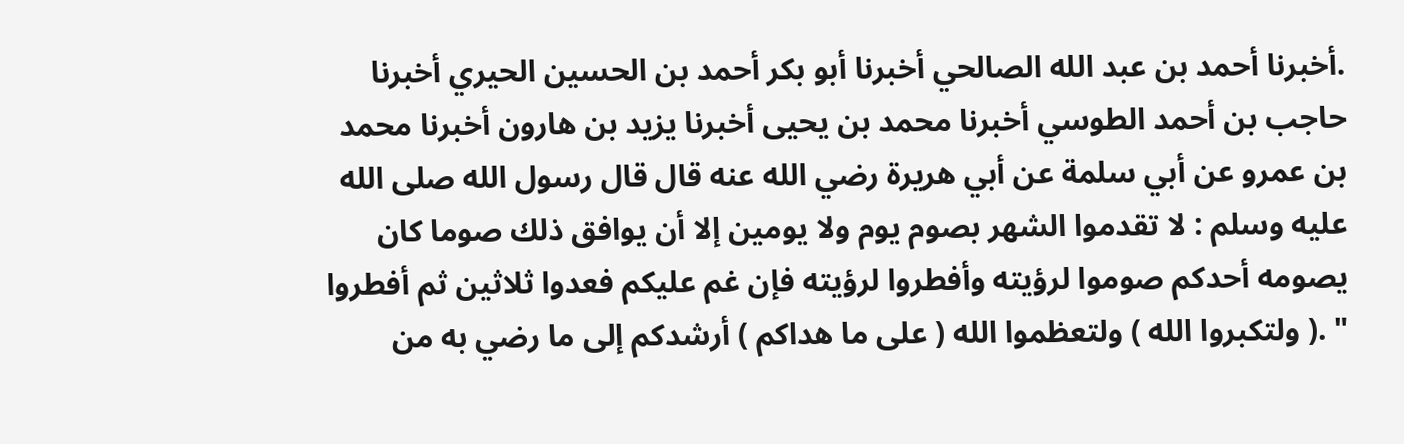.أخبرنا أحمد بن عبد الله الصالحي أخبرنا أبو بكر أحمد بن الحسين الحيري أخبرنا حاجب بن أحمد الطوسي أخبرنا محمد بن يحيى أخبرنا يزيد بن هارون أخبرنا محمد بن عمرو عن أبي سلمة عن أبي هريرة رضي الله عنه قال قال رسول الله صلى الله عليه وسلم : لا تقدموا الشهر بصوم يوم ولا يومين إلا أن يوافق ذلك صوما كان يصومه أحدكم صوموا لرؤيته وأفطروا لرؤيته فإن غم عليكم فعدوا ثلاثين ثم أفطروا " .( ولتكبروا الله ) ولتعظموا الله ( على ما هداكم ) أرشدكم إلى ما رضي به من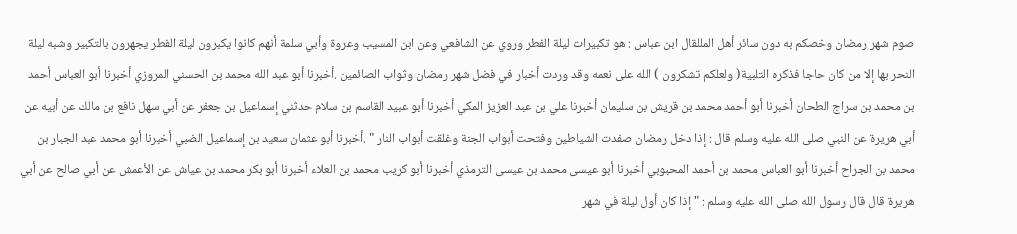صوم شهر رمضان وخصكم به دون سائر أهل المللقال ابن عباس : هو تكبيرات ليلة الفطر وروي عن الشافعي وعن ابن المسيب وعروة وأبي سلمة أنهم كانوا يكبرون ليلة الفطر يجهرون بالتكبير وشبه ليلة النحر بها إلا من كان حاجا فذكره التلبية( ولعلكم تشكرون ) الله على نعمه وقد وردت أخبار في فضل شهر رمضان وثواب الصائمين .أخبرنا أبو عبد الله محمد بن الحسني المروزي أخبرنا أبو العباس أحمد بن محمد بن سراج الطحان أخبرنا أبو أحمد محمد بن قريش بن سليمان أخبرنا علي بن عبد العزيز المكي أخبرنا أبو عبيد القاسم بن سلام حدثني إسماعيل بن جعفر عن أبي سهل نافع بن مالك عن أبيه عن أبي هريرة عن النبي صلى الله عليه وسلم قال : إذا دخل رمضان صفدت الشياطين وفتحت أبواب الجنة وغلقت أبواب النار " .أخبرنا أبو عثمان سعيد بن إسماعيل الضبي أخبرنا أبو محمد عبد الجبار بن محمد بن الجراح أخبرنا أبو العباس محمد بن أحمد المحبوبي أخبرنا أبو عيسى محمد بن عيسى الترمذي أخبرنا أبو كريب محمد بن العلاء أخبرنا أبو بكر محمد بن عياش عن الأعمش عن أبي صالح عن أبي هريرة قال قال رسول الله صلى الله عليه وسلم : " إذا كان أول ليلة في شهر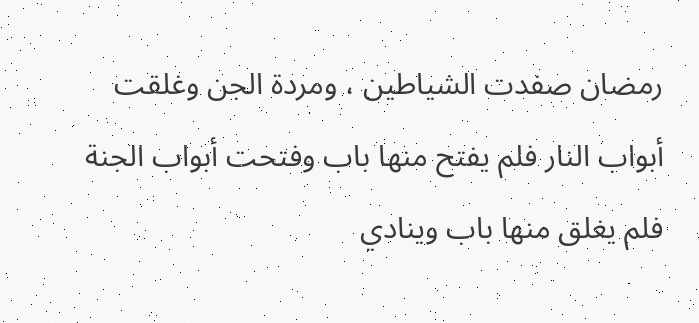رمضان صفدت الشياطين ، ومردة الجن وغلقت أبواب النار فلم يفتح منها باب وفتحت أبواب الجنة فلم يغلق منها باب وينادي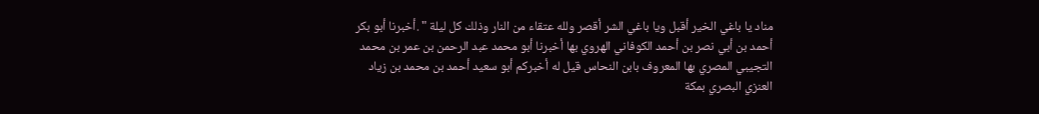مناد يا باغي الخير أقبل ويا باغي الشر أقصر ولله عتقاء من النار وذلك كل ليلة " .أخبرنا أبو بكر أحمد بن أبي نصر بن أحمد الكوفاني الهروي بها أخبرنا أبو محمد عبد الرحمن بن عمر بن محمد التجيبي المصري بها المعروف بابن النحاس قيل له أخبركم أبو سعيد أحمد بن محمد بن زياد العنزي البصري بمكة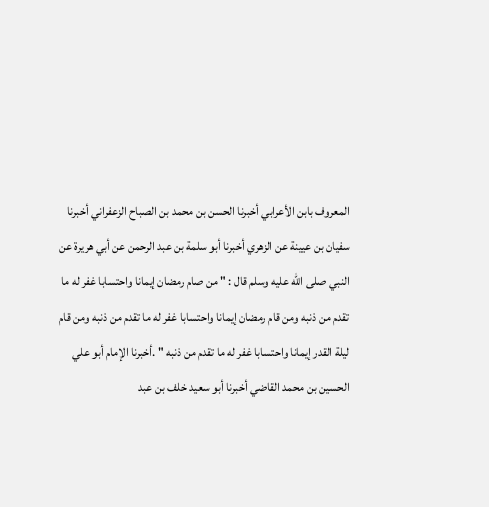المعروف بابن الأعرابي أخبرنا الحسن بن محمد بن الصباح الزعفراني أخبرنا سفيان بن عيينة عن الزهري أخبرنا أبو سلمة بن عبد الرحمن عن أبي هريرة عن النبي صلى الله عليه وسلم قال : " من صام رمضان إيمانا واحتسابا غفر له ما تقدم من ذنبه ومن قام رمضان إيمانا واحتسابا غفر له ما تقدم من ذنبه ومن قام ليلة القدر إيمانا واحتسابا غفر له ما تقدم من ذنبه " .أخبرنا الإمام أبو علي الحسين بن محمد القاضي أخبرنا أبو سعيد خلف بن عبد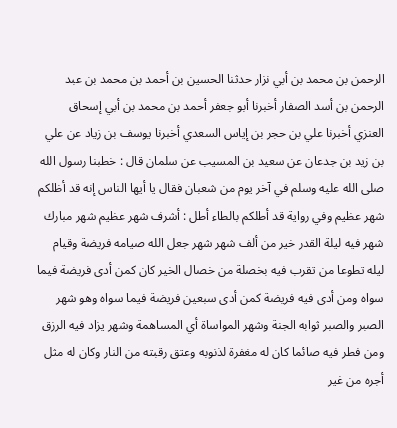الرحمن بن محمد بن أبي نزار حدثنا الحسين بن أحمد بن محمد بن عبد الرحمن بن أسد الصفار أخبرنا أبو جعفر أحمد بن محمد بن أبي إسحاق العنزي أخبرنا علي بن حجر بن إياس السعدي أخبرنا يوسف بن زياد عن علي بن زيد بن جدعان عن سعيد بن المسيب عن سلمان قال : خطبنا رسول الله صلى الله عليه وسلم في آخر يوم من شعبان فقال يا أيها الناس إنه قد أظلكم شهر عظيم وفي رواية قد أطلكم بالطاء أطل : أشرف شهر عظيم شهر مبارك شهر فيه ليلة القدر خير من ألف شهر شهر جعل الله صيامه فريضة وقيام ليله تطوعا من تقرب فيه بخصلة من خصال الخير كان كمن أدى فريضة فيما سواه ومن أدى فيه فريضة كمن أدى سبعين فريضة فيما سواه وهو شهر الصبر والصبر ثوابه الجنة وشهر المواساة أي المساهمة وشهر يزاد فيه الرزق ومن فطر فيه صائما كان له مغفرة لذنوبه وعتق رقبته من النار وكان له مثل أجره من غير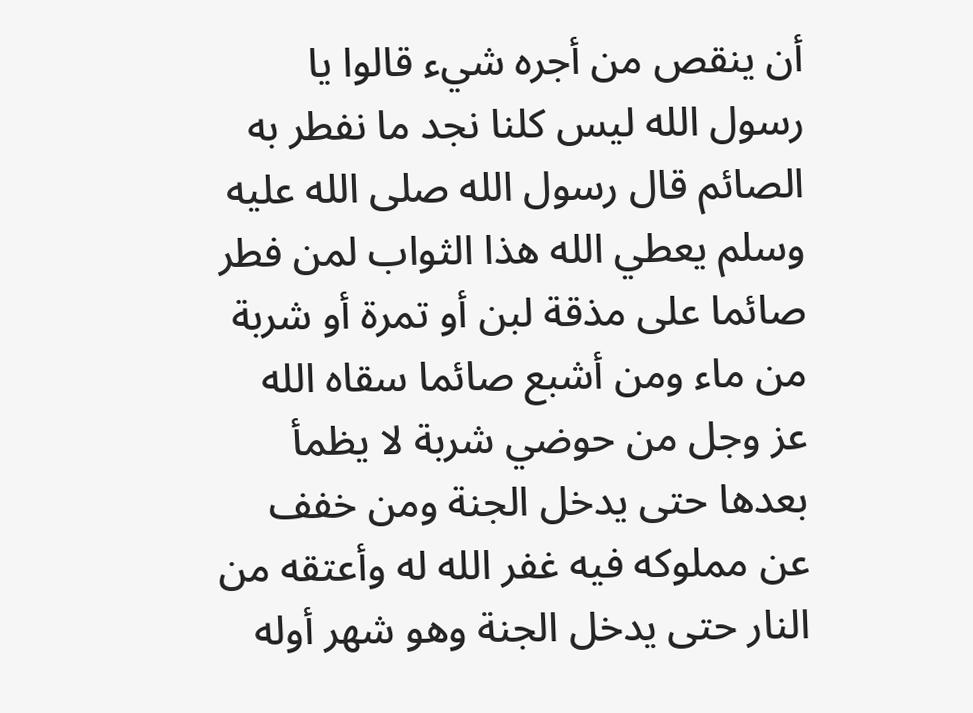أن ينقص من أجره شيء قالوا يا رسول الله ليس كلنا نجد ما نفطر به الصائم قال رسول الله صلى الله عليه وسلم يعطي الله هذا الثواب لمن فطر صائما على مذقة لبن أو تمرة أو شربة من ماء ومن أشبع صائما سقاه الله عز وجل من حوضي شربة لا يظمأ بعدها حتى يدخل الجنة ومن خفف عن مملوكه فيه غفر الله له وأعتقه من النار حتى يدخل الجنة وهو شهر أوله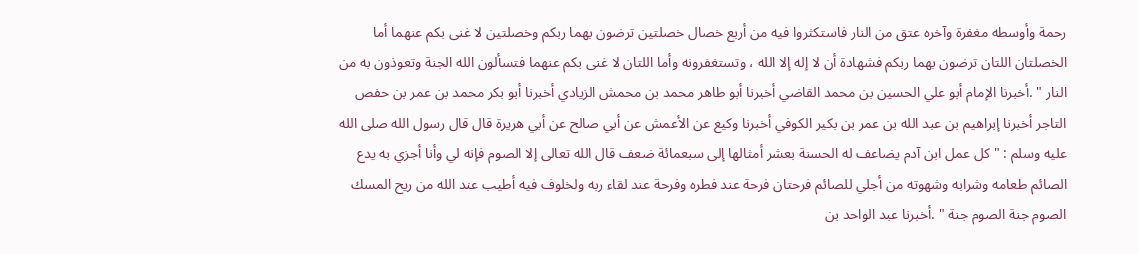رحمة وأوسطه مغفرة وآخره عتق من النار فاستكثروا فيه من أربع خصال خصلتين ترضون بهما ربكم وخصلتين لا غنى بكم عنهما أما الخصلتان اللتان ترضون بهما ربكم فشهادة أن لا إله إلا الله ، وتستغفرونه وأما اللتان لا غنى بكم عنهما فتسألون الله الجنة وتعوذون به من النار " .أخبرنا الإمام أبو علي الحسين بن محمد القاضي أخبرنا أبو طاهر محمد بن محمش الزيادي أخبرنا أبو بكر محمد بن عمر بن حفص التاجر أخبرنا إبراهيم بن عبد الله بن عمر بن بكير الكوفي أخبرنا وكيع عن الأعمش عن أبي صالح عن أبي هريرة قال قال رسول الله صلى الله عليه وسلم : " كل عمل ابن آدم يضاعف له الحسنة بعشر أمثالها إلى سبعمائة ضعف قال الله تعالى إلا الصوم فإنه لي وأنا أجزي به يدع الصائم طعامه وشرابه وشهوته من أجلي للصائم فرحتان فرحة عند فطره وفرحة عند لقاء ربه ولخلوف فيه أطيب عند الله من ريح المسك الصوم جنة الصوم جنة " .أخبرنا عبد الواحد بن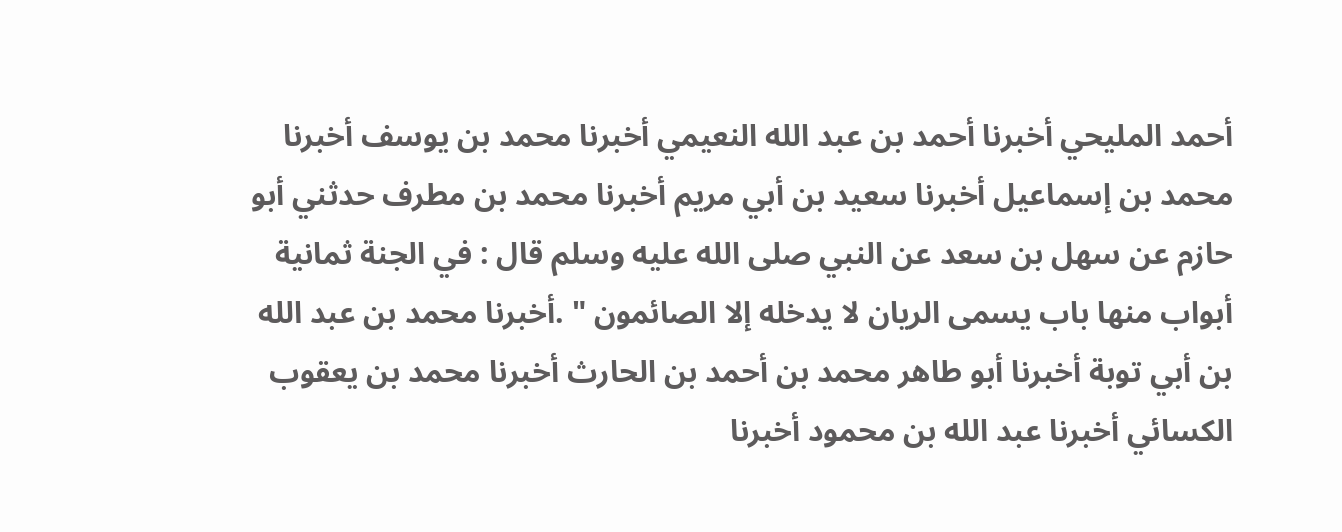أحمد المليحي أخبرنا أحمد بن عبد الله النعيمي أخبرنا محمد بن يوسف أخبرنا محمد بن إسماعيل أخبرنا سعيد بن أبي مريم أخبرنا محمد بن مطرف حدثني أبو حازم عن سهل بن سعد عن النبي صلى الله عليه وسلم قال : في الجنة ثمانية أبواب منها باب يسمى الريان لا يدخله إلا الصائمون " .أخبرنا محمد بن عبد الله بن أبي توبة أخبرنا أبو طاهر محمد بن أحمد بن الحارث أخبرنا محمد بن يعقوب الكسائي أخبرنا عبد الله بن محمود أخبرنا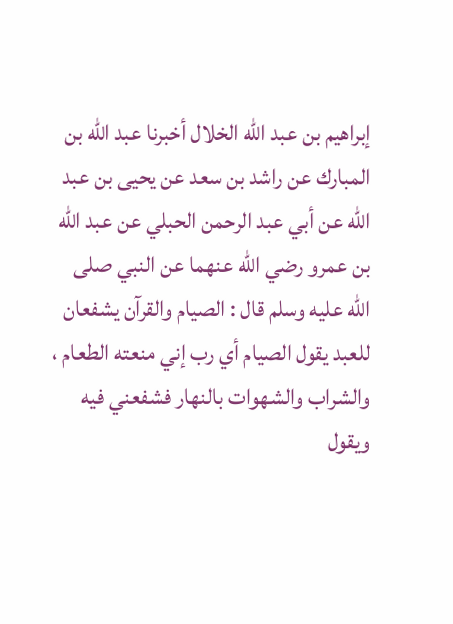إبراهيم بن عبد الله الخلال أخبرنا عبد الله بن المبارك عن راشد بن سعد عن يحيى بن عبد الله عن أبي عبد الرحمن الحبلي عن عبد الله بن عمرو رضي الله عنهما عن النبي صلى الله عليه وسلم قال : الصيام والقرآن يشفعان للعبد يقول الصيام أي رب إني منعته الطعام ، والشراب والشهوات بالنهار فشفعني فيه ويقول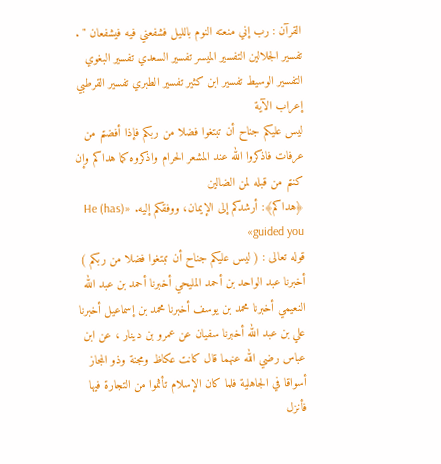القرآن : رب إني منعته النوم بالليل فشفعني فيه فيشفعان " .
تفسير الجلالين التفسير الميسر تفسير السعدي تفسير البغوي التفسير الوسيط تفسير ابن كثير تفسير الطبري تفسير القرطبي إعراب الآية
ليس عليكم جناح أن تبتغوا فضلا من ربكم فإذا أفضتم من عرفات فاذكروا الله عند المشعر الحرام واذكروه كما هداكم وإن كنتم من قبله لمن الضالين
﴿هداكم﴾: أرشدكم إلى الإيمان، ووفقكم إليه. «He (has) guided you»
قوله تعالى : ( ليس عليكم جناح أن تبتغوا فضلا من ربكم ) أخبرنا عبد الواحد بن أحمد المليحي أخبرنا أحمد بن عبد الله النعيمي أخبرنا محمد بن يوسف أخبرنا محمد بن إسماعيل أخبرنا علي بن عبد الله أخبرنا سفيان عن عمرو بن دينار ، عن ابن عباس رضي الله عنهما قال كانت عكاظ ومجنة وذو المجاز أسواقا في الجاهلية فلما كان الإسلام تأثموا من التجارة فيها فأنزل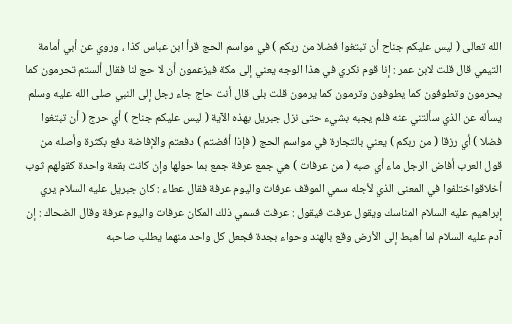الله تعالى ( ليس عليكم جناح أن تبتغوا فضلا من ربكم ) في مواسم الحج قرأ ابن عباس كذا ، وروي عن أبي أمامة التيمي قال قلت لابن عمر : إنا قوم نكري في هذا الوجه يعني إلى مكة فيزعمون أن لا حج لنا فقال ألستم تحرمون كما يحرمون وتطوفون كما يطوفون وترمون كما يرمون قلت بلى قال أنت حاج جاء رجل إلى النبي صلى الله عليه وسلم يسأله عن الذي سألتني عنه فلم يجبه بشيء حتى نزل جبريل بهذه الآية ( ليس عليكم جناح ) أي حرج ( أن تبتغوا فضلا ) أي رزقا ( من ربكم ) يعني بالتجارة في مواسم الحج ( فإذا أفضتم ) دفعتم والإفاضة دفع بكثرة وأصله من قول العرب أفاض الرجل ماء أي صبه ( من عرفات ) هي جمع عرفة جمع بما حولها وإن كانت بقعة واحدة كقولهم ثوب أخلاقواختلفوا في المعنى الذي لأجله سمي الموقف عرفات واليوم عرفة فقال عطاء : كان جبريل عليه السلام يري إبراهيم عليه السلام المناسك ويقول عرفت فيقول : عرفت فسمي ذلك المكان عرفات واليوم عرفة وقال الضحاك : إن آدم عليه السلام لما أهبط إلى الأرض وقع بالهند وحواء بجدة فجعل كل واحد منهما يطلب صاحبه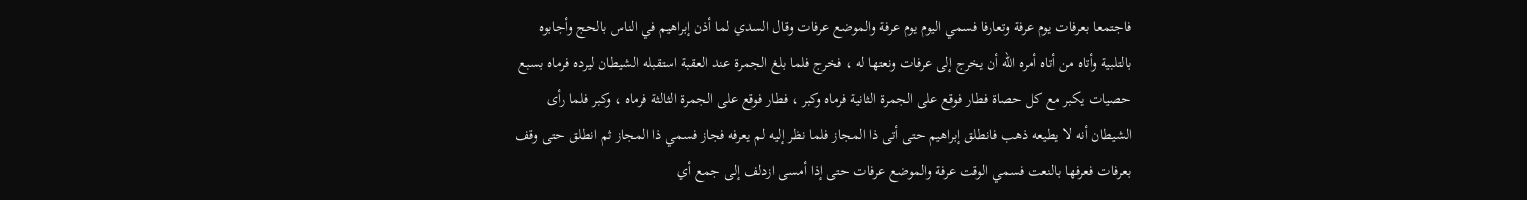فاجتمعا بعرفات يوم عرفة وتعارفا فسمي اليوم يوم عرفة والموضع عرفات وقال السدي لما أذن إبراهيم في الناس بالحج وأجابوه بالتلبية وأتاه من أتاه أمره الله أن يخرج إلى عرفات ونعتها له ، فخرج فلما بلغ الجمرة عند العقبة استقبله الشيطان ليرده فرماه بسبع حصيات يكبر مع كل حصاة فطار فوقع على الجمرة الثانية فرماه وكبر ، فطار فوقع على الجمرة الثالثة فرماه ، وكبر فلما رأى الشيطان أنه لا يطيعه ذهب فانطلق إبراهيم حتى أتى ذا المجاز فلما نظر إليه لم يعرفه فجاز فسمي ذا المجاز ثم انطلق حتى وقف بعرفات فعرفها بالنعت فسمي الوقت عرفة والموضع عرفات حتى إذا أمسى ازدلف إلى جمع أي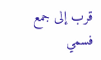قرب إلى جمع فسمي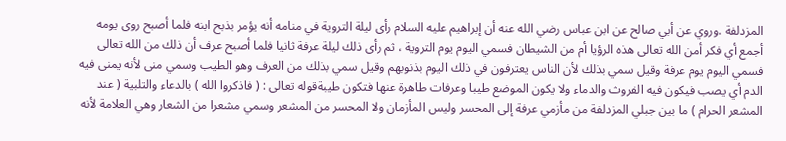المزدلفة .وروي عن أبي صالح عن ابن عباس رضي الله عنه أن إبراهيم عليه السلام رأى ليلة التروية في منامه أنه يؤمر بذبح ابنه فلما أصبح روى يومه أجمع أي فكر أمن الله تعالى هذه الرؤيا أم من الشيطان فسمي اليوم يوم التروية ، ثم رأى ذلك ليلة عرفة ثانيا فلما أصبح عرف أن ذلك من الله تعالى فسمي اليوم يوم عرفة وقيل سمي بذلك لأن الناس يعترفون في ذلك اليوم بذنوبهم وقيل سمي بذلك من العرف وهو الطيب وسمي منى لأنه يمنى فيه الدم أي يصب فيكون فيه الفروث والدماء ولا يكون الموضع طيبا وعرفات طاهرة عنها فتكون طيبةقوله تعالى : ( فاذكروا الله ) بالدعاء والتلبية ( عند المشعر الحرام ) ما بين جبلي المزدلفة من مأزمي عرفة إلى المحسر وليس المأزمان ولا المحسر من المشعر وسمي مشعرا من الشعار وهي العلامة لأنه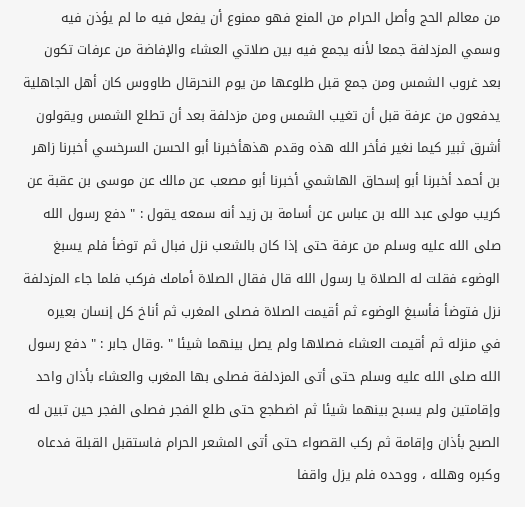من معالم الحج وأصل الحرام من المنع فهو ممنوع أن يفعل فيه ما لم يؤذن فيه وسمي المزدلفة جمعا لأنه يجمع فيه بين صلاتي العشاء والإفاضة من عرفات تكون بعد غروب الشمس ومن جمع قبل طلوعها من يوم النحرقال طاووس كان أهل الجاهلية يدفعون من عرفة قبل أن تغيب الشمس ومن مزدلفة بعد أن تطلع الشمس ويقولون أشرق ثبير كيما نغير فأخر الله هذه وقدم هذهأخبرنا أبو الحسن السرخسي أخبرنا زاهر بن أحمد أخبرنا أبو إسحاق الهاشمي أخبرنا أبو مصعب عن مالك عن موسى بن عقبة عن كريب مولى عبد الله بن عباس عن أسامة بن زيد أنه سمعه يقول : " دفع رسول الله صلى الله عليه وسلم من عرفة حتى إذا كان بالشعب نزل فبال ثم توضأ فلم يسبغ الوضوء فقلت له الصلاة يا رسول الله قال فقال الصلاة أمامك فركب فلما جاء المزدلفة نزل فتوضأ فأسبغ الوضوء ثم أقيمت الصلاة فصلى المغرب ثم أناخ كل إنسان بعيره في منزله ثم أقيمت العشاء فصلاها ولم يصل بينهما شيئا " .وقال جابر : " دفع رسول الله صلى الله عليه وسلم حتى أتى المزدلفة فصلى بها المغرب والعشاء بأذان واحد وإقامتين ولم يسبح بينهما شيئا ثم اضطجع حتى طلع الفجر فصلى الفجر حين تبين له الصبح بأذان وإقامة ثم ركب القصواء حتى أتى المشعر الحرام فاستقبل القبلة فدعاه وكبره وهلله ، ووحده فلم يزل واقفا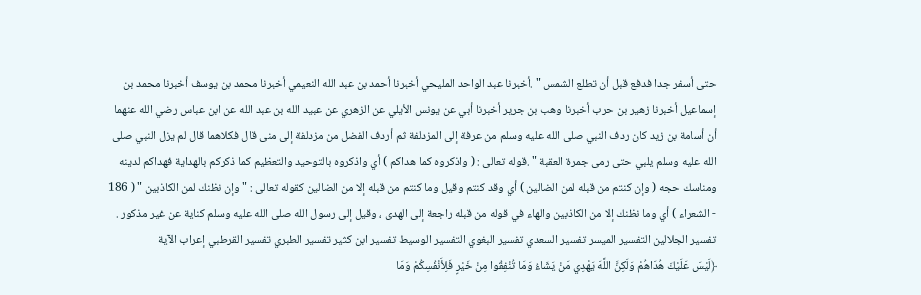حتى أسفر جدا فدفع قبل أن تطلع الشمس " .أخبرنا عبد الواحد المليحي أخبرنا أحمد بن عبد الله النعيمي أخبرنا محمد بن يوسف أخبرنا محمد بن إسماعيل أخبرنا زهير بن حرب أخبرنا وهب بن جرير أخبرنا أبي عن يونس الأيلي عن الزهري عن عبيد الله بن عبد الله عن ابن عباس رضي الله عنهما أن أسامة بن زيد كان ردف النبي صلى الله عليه وسلم من عرفة إلى المزدلفة ثم أردف الفضل من مزدلفة إلى منى قال فكلاهما قال لم يزل النبي صلى الله عليه وسلم يلبي حتى رمى جمرة العقبة " .قوله تعالى : ( واذكروه كما هداكم ) أي واذكروه بالتوحيد والتعظيم كما ذكركم بالهداية فهداكم لدينه ومناسك حجه ( وإن كنتم من قبله لمن الضالين ) أي وقد كنتم وقيل وما كنتم من قبله إلا من الضالين كقوله تعالى : " وإن نظنك لمن الكاذبين " ( 186 - الشعراء ) أي وما نظنك إلا من الكاذبين والهاء في قوله من قبله راجعة إلى الهدى ، وقيل إلى رسول الله صلى الله عليه وسلم كناية عن غير مذكور .
تفسير الجلالين التفسير الميسر تفسير السعدي تفسير البغوي التفسير الوسيط تفسير ابن كثير تفسير الطبري تفسير القرطبي إعراب الآية
﴿لَيْسَ عَلَيْكَ هُدَاهُمْ وَلَكِنَّ اللَّهَ يَهْدِي مَنْ يَشَاءُ وَمَا تُنْفِقُوا مِنْ خَيْرٍ فَلِأَنْفُسِكُمْ وَمَا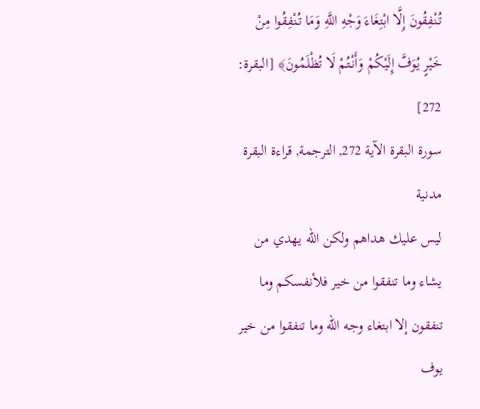تُنْفِقُونَ إِلَّا ابْتِغَاءَ وَجْهِ اللَّهِ وَمَا تُنْفِقُوا مِنْ خَيْرٍ يُوَفَّ إِلَيْكُمْ وَأَنْتُمْ لَا تُظْلَمُونَ﴾ [البقرة: 272]
سورة البقرة الآية 272, الترجمة, قراءة البقرة مدنية
ليس عليك هداهم ولكن الله يهدي من يشاء وما تنفقوا من خير فلأنفسكم وما تنفقون إلا ابتغاء وجه الله وما تنفقوا من خير يوف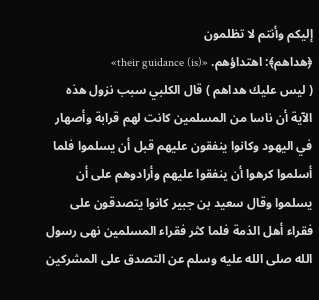إليكم وأنتم لا تظلمون
﴿هداهم﴾: اهتداؤهم. «(is) their guidance»
( ليس عليك هداهم ) قال الكلبي سبب نزول هذه الآية أن ناسا من المسلمين كانت لهم قرابة وأصهار في اليهود وكانوا ينفقون عليهم قبل أن يسلموا فلما أسلموا كرهوا أن ينفقوا عليهم وأرادوهم على أن يسلموا وقال سعيد بن جبير كانوا يتصدقون على فقراء أهل الذمة فلما كثر فقراء المسلمين نهى رسول الله صلى الله عليه وسلم عن التصدق على المشركين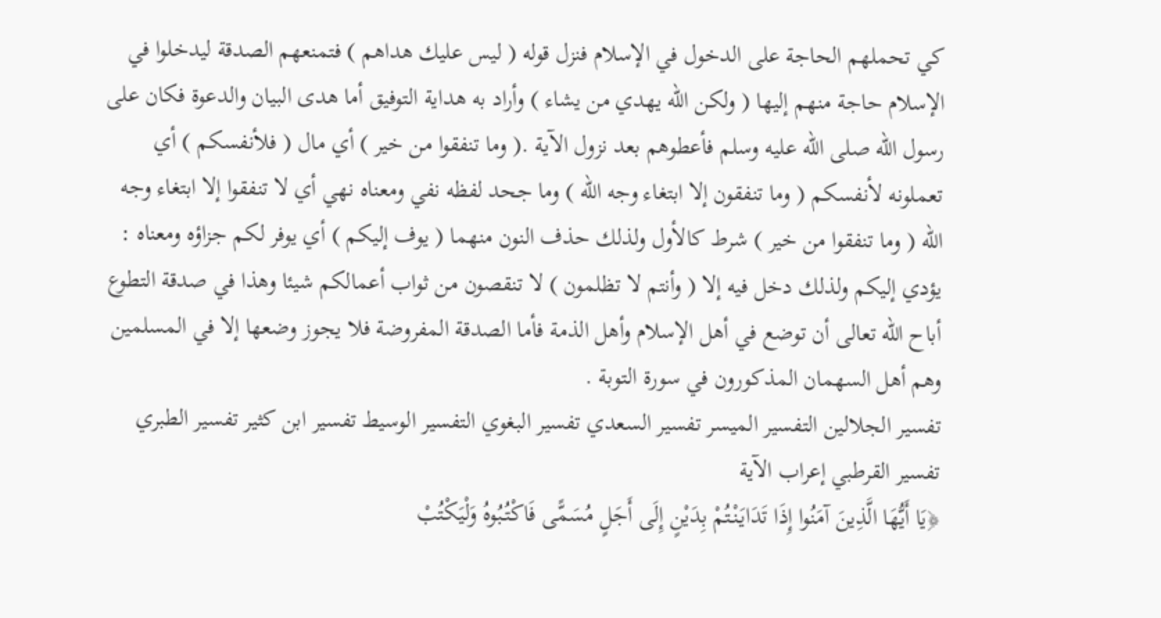كي تحملهم الحاجة على الدخول في الإسلام فنزل قوله ( ليس عليك هداهم ) فتمنعهم الصدقة ليدخلوا في الإسلام حاجة منهم إليها ( ولكن الله يهدي من يشاء ) وأراد به هداية التوفيق أما هدى البيان والدعوة فكان على رسول الله صلى الله عليه وسلم فأعطوهم بعد نزول الآية .( وما تنفقوا من خير ) أي مال ( فلأنفسكم ) أي تعملونه لأنفسكم ( وما تنفقون إلا ابتغاء وجه الله ) وما جحد لفظه نفي ومعناه نهي أي لا تنفقوا إلا ابتغاء وجه الله ( وما تنفقوا من خير ) شرط كالأول ولذلك حذف النون منهما ( يوف إليكم ) أي يوفر لكم جزاؤه ومعناه : يؤدي إليكم ولذلك دخل فيه إلا ( وأنتم لا تظلمون ) لا تنقصون من ثواب أعمالكم شيئا وهذا في صدقة التطوع أباح الله تعالى أن توضع في أهل الإسلام وأهل الذمة فأما الصدقة المفروضة فلا يجوز وضعها إلا في المسلمين وهم أهل السهمان المذكورون في سورة التوبة .
تفسير الجلالين التفسير الميسر تفسير السعدي تفسير البغوي التفسير الوسيط تفسير ابن كثير تفسير الطبري تفسير القرطبي إعراب الآية
﴿يَا أَيُّهَا الَّذِينَ آمَنُوا إِذَا تَدَايَنْتُمْ بِدَيْنٍ إِلَى أَجَلٍ مُسَمًّى فَاكْتُبُوهُ وَلْيَكْتُبْ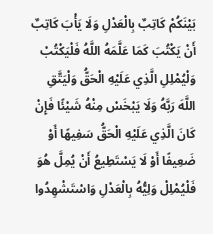بَيْنَكُمْ كَاتِبٌ بِالْعَدْلِ وَلَا يَأْبَ كَاتِبٌ أَنْ يَكْتُبَ كَمَا عَلَّمَهُ اللَّهُ فَلْيَكْتُبْ وَلْيُمْلِلِ الَّذِي عَلَيْهِ الْحَقُّ وَلْيَتَّقِ اللَّهَ رَبَّهُ وَلَا يَبْخَسْ مِنْهُ شَيْئًا فَإِنْ كَانَ الَّذِي عَلَيْهِ الْحَقُّ سَفِيهًا أَوْ ضَعِيفًا أَوْ لَا يَسْتَطِيعُ أَنْ يُمِلَّ هُوَ فَلْيُمْلِلْ وَلِيُّهُ بِالْعَدْلِ وَاسْتَشْهِدُوا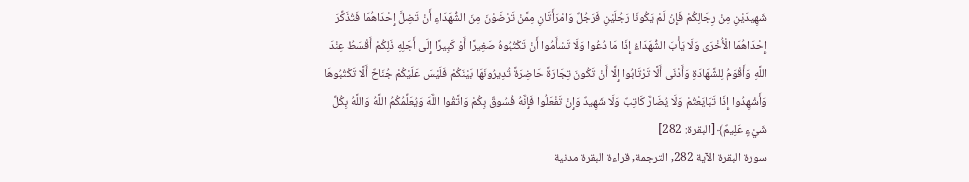شَهِيدَيْنِ مِنْ رِجَالِكُمْ فَإِنْ لَمْ يَكُونَا رَجُلَيْنِ فَرَجُلٌ وَامْرَأَتَانِ مِمَّنْ تَرْضَوْنَ مِنَ الشُّهَدَاءِ أَنْ تَضِلَّ إِحْدَاهُمَا فَتُذَكِّرَ إِحْدَاهُمَا الْأُخْرَى وَلَا يَأْبَ الشُّهَدَاءُ إِذَا مَا دُعُوا وَلَا تَسْأَمُوا أَنْ تَكْتُبُوهُ صَغِيرًا أَوْ كَبِيرًا إِلَى أَجَلِهِ ذَلِكُمْ أَقْسَطُ عِنْدَ اللَّهِ وَأَقْوَمُ لِلشَّهَادَةِ وَأَدْنَى أَلَّا تَرْتَابُوا إِلَّا أَنْ تَكُونَ تِجَارَةً حَاضِرَةً تُدِيرُونَهَا بَيْنَكُمْ فَلَيْسَ عَلَيْكُمْ جُنَاحٌ أَلَّا تَكْتُبُوهَا وَأَشْهِدُوا إِذَا تَبَايَعْتُمْ وَلَا يُضَارَّ كَاتِبٌ وَلَا شَهِيدٌ وَإِنْ تَفْعَلُوا فَإِنَّهُ فُسُوقٌ بِكُمْ وَاتَّقُوا اللَّهَ وَيُعَلِّمُكُمُ اللَّهُ وَاللَّهُ بِكُلِّ شَيْءٍ عَلِيمٌ﴾ [البقرة: 282]
سورة البقرة الآية 282, الترجمة, قراءة البقرة مدنية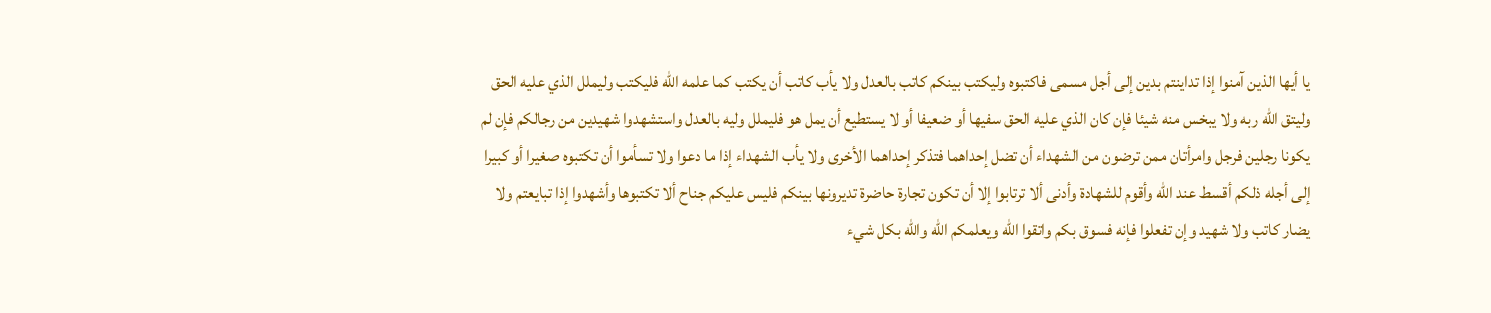يا أيها الذين آمنوا إذا تداينتم بدين إلى أجل مسمى فاكتبوه وليكتب بينكم كاتب بالعدل ولا يأب كاتب أن يكتب كما علمه الله فليكتب وليملل الذي عليه الحق وليتق الله ربه ولا يبخس منه شيئا فإن كان الذي عليه الحق سفيها أو ضعيفا أو لا يستطيع أن يمل هو فليملل وليه بالعدل واستشهدوا شهيدين من رجالكم فإن لم يكونا رجلين فرجل وامرأتان ممن ترضون من الشهداء أن تضل إحداهما فتذكر إحداهما الأخرى ولا يأب الشهداء إذا ما دعوا ولا تسأموا أن تكتبوه صغيرا أو كبيرا إلى أجله ذلكم أقسط عند الله وأقوم للشهادة وأدنى ألا ترتابوا إلا أن تكون تجارة حاضرة تديرونها بينكم فليس عليكم جناح ألا تكتبوها وأشهدوا إذا تبايعتم ولا يضار كاتب ولا شهيد وإن تفعلوا فإنه فسوق بكم واتقوا الله ويعلمكم الله والله بكل شيء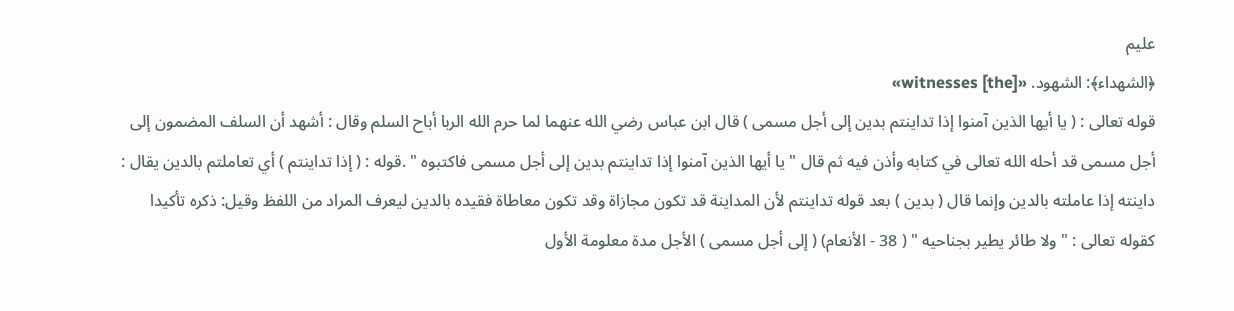عليم
﴿الشهداء﴾: الشهود. «[the] witnesses»
قوله تعالى : ( يا أيها الذين آمنوا إذا تداينتم بدين إلى أجل مسمى ) قال ابن عباس رضي الله عنهما لما حرم الله الربا أباح السلم وقال : أشهد أن السلف المضمون إلى أجل مسمى قد أحله الله تعالى في كتابه وأذن فيه ثم قال " يا أيها الذين آمنوا إذا تداينتم بدين إلى أجل مسمى فاكتبوه " .قوله : ( إذا تداينتم ) أي تعاملتم بالدين يقال : داينته إذا عاملته بالدين وإنما قال ( بدين ) بعد قوله تداينتم لأن المداينة قد تكون مجازاة وقد تكون معاطاة فقيده بالدين ليعرف المراد من اللفظ وقيل: ذكره تأكيدا كقوله تعالى : " ولا طائر يطير بجناحيه " ( 38 - الأنعام) ( إلى أجل مسمى ) الأجل مدة معلومة الأول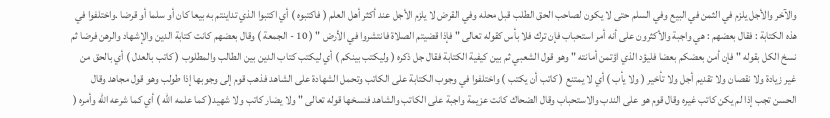والآخر والأجل يلزم في الثمن في البيع وفي السلم حتى لا يكون لصاحب الحق الطلب قبل محله وفي القرض لا يلزم الأجل عند أكثر أهل العلم ( فاكتبوه ) أي اكتبوا الذي تداينتم به بيعا كان أو سلما أو قرضا .واختلفوا في هذه الكتابة : فقال بعضهم : هي واجبة والأكثرون على أنه أمر استحباب فإن ترك فلا بأس كقوله تعالى " فإذا قضيتم الصلاة فانتشروا في الأرض " ( 10 - الجمعة ) وقال بعضهم كانت كتابة الدين والإشهاد والرهن فرضا ثم نسخ الكل بقوله " فإن أمن بعضكم بعضا فليؤد الذي اؤتمن أمانته " وهو قول الشعبي ثم بين كيفية الكتابة فقال جل ذكره ( وليكتب بينكم ) أي ليكتب كتاب الدين بين الطالب والمطلوب ( كاتب بالعدل ) أي بالحق من غير زيادة ولا نقصان ولا تقديم أجل ولا تأخير ( ولا يأب ) أي لا يمتنع ( كاتب أن يكتب ) واختلفوا في وجوب الكتابة على الكاتب وتحمل الشهادة على الشاهد فذهب قوم إلى وجوبها إذا طولب وهو قول مجاهد وقال الحسن تجب إذا لم يكن كاتب غيره وقال قوم هو على الندب والاستحباب وقال الضحاك كانت عزيمة واجبة على الكاتب والشاهد فنسخها قوله تعالى " ولا يضار كاتب ولا شهيد( كما علمه الله ) أي كما شرعه الله وأمره (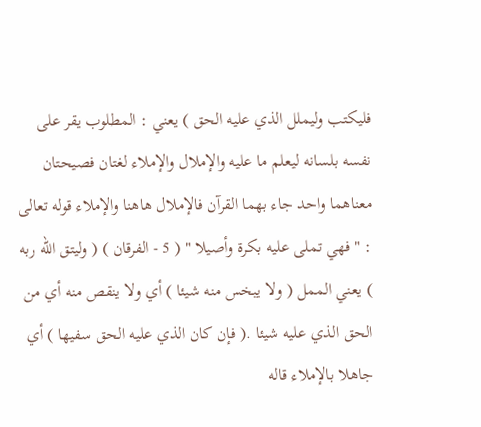فليكتب وليملل الذي عليه الحق ) يعني : المطلوب يقر على نفسه بلسانه ليعلم ما عليه والإملال والإملاء لغتان فصيحتان معناهما واحد جاء بهما القرآن فالإملال هاهنا والإملاء قوله تعالى : " فهي تملى عليه بكرة وأصيلا " ( 5 - الفرقان ) ( وليتق الله ربه ) يعني الممل ( ولا يبخس منه شيئا ) أي ولا ينقص منه أي من الحق الذي عليه شيئا .( فإن كان الذي عليه الحق سفيها ) أي جاهلا بالإملاء قاله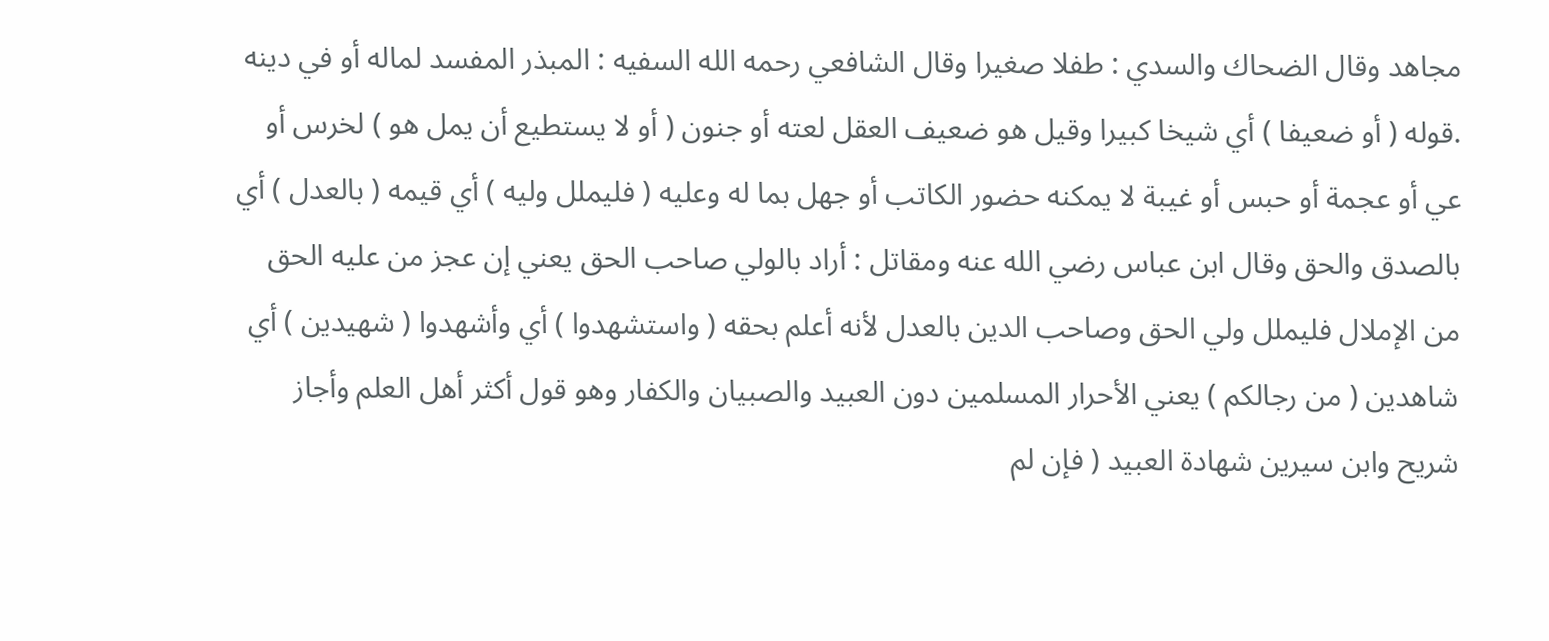مجاهد وقال الضحاك والسدي : طفلا صغيرا وقال الشافعي رحمه الله السفيه : المبذر المفسد لماله أو في دينه .قوله ( أو ضعيفا ) أي شيخا كبيرا وقيل هو ضعيف العقل لعته أو جنون ( أو لا يستطيع أن يمل هو ) لخرس أو عي أو عجمة أو حبس أو غيبة لا يمكنه حضور الكاتب أو جهل بما له وعليه ( فليملل وليه ) أي قيمه ( بالعدل ) أي بالصدق والحق وقال ابن عباس رضي الله عنه ومقاتل : أراد بالولي صاحب الحق يعني إن عجز من عليه الحق من الإملال فليملل ولي الحق وصاحب الدين بالعدل لأنه أعلم بحقه ( واستشهدوا ) أي وأشهدوا ( شهيدين ) أي شاهدين ( من رجالكم ) يعني الأحرار المسلمين دون العبيد والصبيان والكفار وهو قول أكثر أهل العلم وأجاز شريح وابن سيرين شهادة العبيد ( فإن لم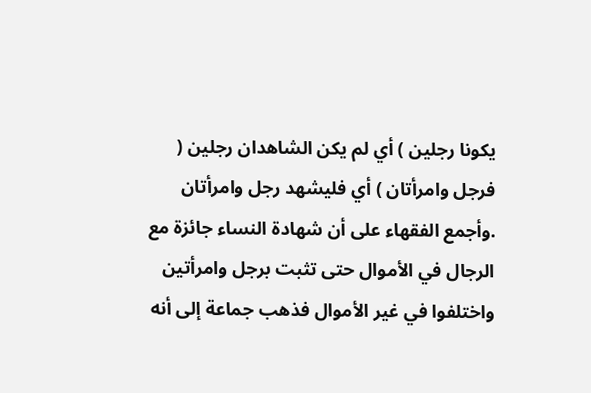يكونا رجلين ) أي لم يكن الشاهدان رجلين ( فرجل وامرأتان ) أي فليشهد رجل وامرأتان .وأجمع الفقهاء على أن شهادة النساء جائزة مع الرجال في الأموال حتى تثبت برجل وامرأتين واختلفوا في غير الأموال فذهب جماعة إلى أنه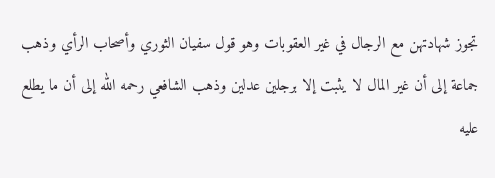تجوز شهادتهن مع الرجال في غير العقوبات وهو قول سفيان الثوري وأصحاب الرأي وذهب جماعة إلى أن غير المال لا يثبت إلا برجلين عدلين وذهب الشافعي رحمه الله إلى أن ما يطلع عليه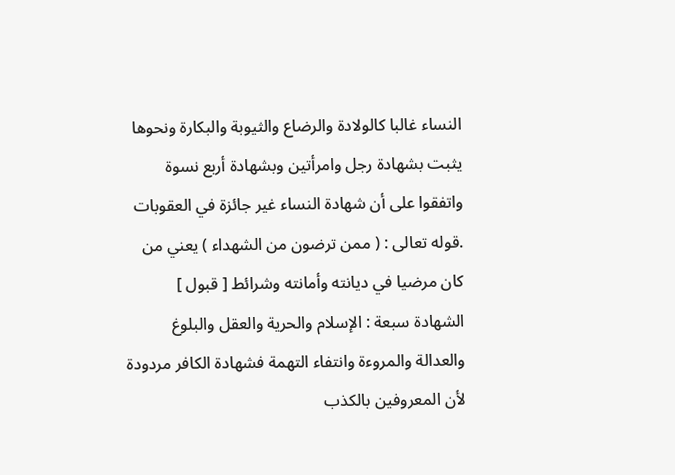النساء غالبا كالولادة والرضاع والثيوبة والبكارة ونحوها يثبت بشهادة رجل وامرأتين وبشهادة أربع نسوة واتفقوا على أن شهادة النساء غير جائزة في العقوبات .قوله تعالى : ( ممن ترضون من الشهداء ) يعني من كان مرضيا في ديانته وأمانته وشرائط [ قبول ] الشهادة سبعة : الإسلام والحرية والعقل والبلوغ والعدالة والمروءة وانتفاء التهمة فشهادة الكافر مردودة لأن المعروفين بالكذب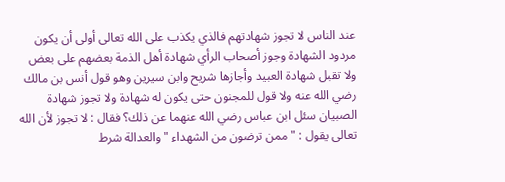عند الناس لا تجوز شهادتهم فالذي يكذب على الله تعالى أولى أن يكون مردود الشهادة وجوز أصحاب الرأي شهادة أهل الذمة بعضهم على بعض ولا تقبل شهادة العبيد وأجازها شريح وابن سيرين وهو قول أنس بن مالك رضي الله عنه ولا قول للمجنون حتى يكون له شهادة ولا تجوز شهادة الصبيان سئل ابن عباس رضي الله عنهما عن ذلك؟ فقال : لا تجوز لأن الله تعالى يقول : " ممن ترضون من الشهداء " والعدالة شرط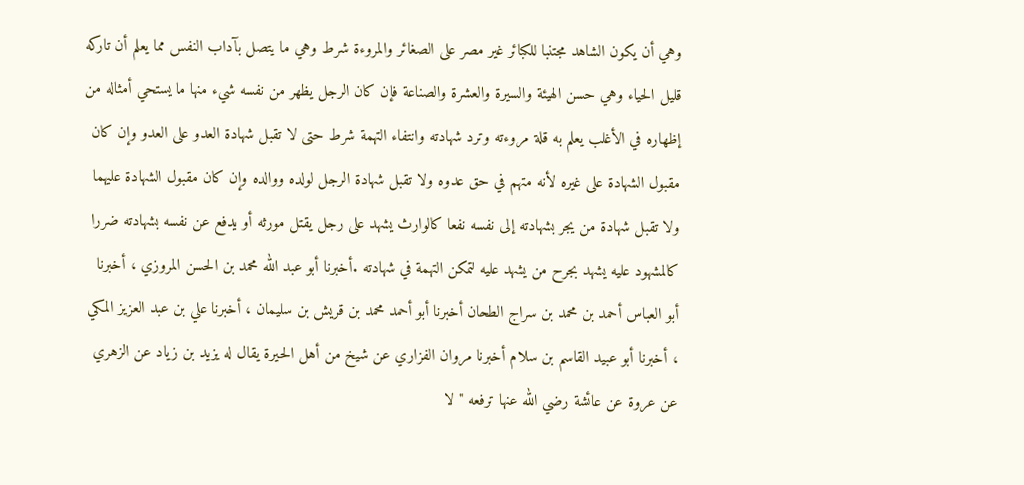وهي أن يكون الشاهد مجتنبا للكبائر غير مصر على الصغائر والمروءة شرط وهي ما يتصل بآداب النفس مما يعلم أن تاركه قليل الحياء وهي حسن الهيئة والسيرة والعشرة والصناعة فإن كان الرجل يظهر من نفسه شيء منها ما يستحي أمثاله من إظهاره في الأغلب يعلم به قلة مروءته وترد شهادته وانتفاء التهمة شرط حتى لا تقبل شهادة العدو على العدو وإن كان مقبول الشهادة على غيره لأنه متهم في حق عدوه ولا تقبل شهادة الرجل لولده ووالده وإن كان مقبول الشهادة عليهما ولا تقبل شهادة من يجر بشهادته إلى نفسه نفعا كالوارث يشهد على رجل يقتل مورثه أو يدفع عن نفسه بشهادته ضررا كالمشهود عليه يشهد بجرح من يشهد عليه لتمكن التهمة في شهادته .أخبرنا أبو عبد الله محمد بن الحسن المروزي ، أخبرنا أبو العباس أحمد بن محمد بن سراج الطحان أخبرنا أبو أحمد محمد بن قريش بن سليمان ، أخبرنا علي بن عبد العزيز المكي ، أخبرنا أبو عبيد القاسم بن سلام أخبرنا مروان الفزاري عن شيخ من أهل الحيرة يقال له يزيد بن زياد عن الزهري عن عروة عن عائشة رضي الله عنها ترفعه " لا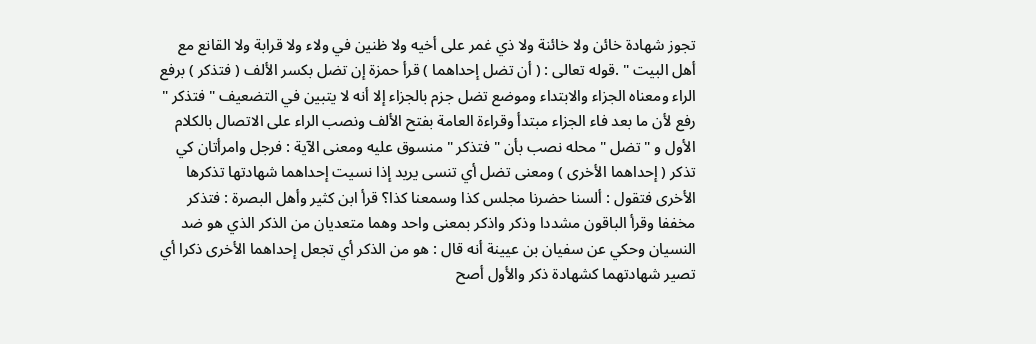تجوز شهادة خائن ولا خائنة ولا ذي غمر على أخيه ولا ظنين في ولاء ولا قرابة ولا القانع مع أهل البيت " .قوله تعالى : ( أن تضل إحداهما ) قرأ حمزة إن تضل بكسر الألف ( فتذكر ) برفع الراء ومعناه الجزاء والابتداء وموضع تضل جزم بالجزاء إلا أنه لا يتبين في التضعيف " فتذكر " رفع لأن ما بعد فاء الجزاء مبتدأ وقراءة العامة بفتح الألف ونصب الراء على الاتصال بالكلام الأول و " تضل " محله نصب بأن " فتذكر " منسوق عليه ومعنى الآية : فرجل وامرأتان كي تذكر ( إحداهما الأخرى ) ومعنى تضل أي تنسى يريد إذا نسيت إحداهما شهادتها تذكرها الأخرى فتقول : ألسنا حضرنا مجلس كذا وسمعنا كذا؟ قرأ ابن كثير وأهل البصرة : فتذكر مخففا وقرأ الباقون مشددا وذكر واذكر بمعنى واحد وهما متعديان من الذكر الذي هو ضد النسيان وحكي عن سفيان بن عيينة أنه قال : هو من الذكر أي تجعل إحداهما الأخرى ذكرا أي تصير شهادتهما كشهادة ذكر والأول أصح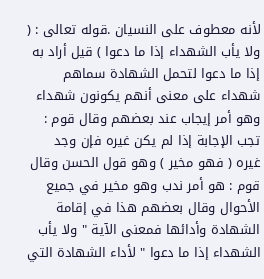لأنه معطوف على النسيان .قوله تعالى : ( ولا يأب الشهداء إذا ما دعوا ) قيل أراد به إذا ما دعوا لتحمل الشهادة سماهم شهداء على معنى أنهم يكونون شهداء وهو أمر إيجاب عند بعضهم وقال قوم : تجب الإجابة إذا لم يكن غيره فإن وجد غيره ( فهو مخير ) وهو قول الحسن وقال قوم : هو أمر ندب وهو مخير في جميع الأحوال وقال بعضهم هذا في إقامة الشهادة وأدائها فمعنى الآية " ولا يأب الشهداء إذا ما دعوا " لأداء الشهادة التي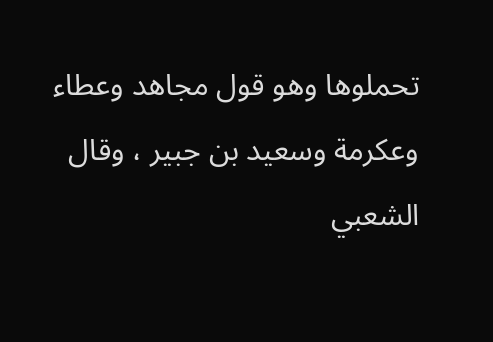تحملوها وهو قول مجاهد وعطاء وعكرمة وسعيد بن جبير ، وقال الشعبي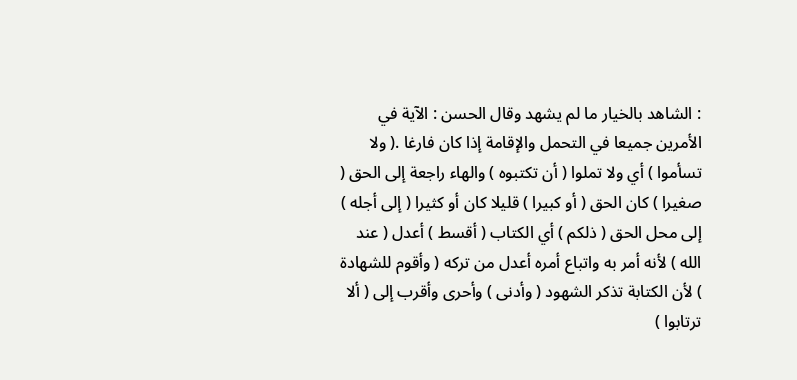: الشاهد بالخيار ما لم يشهد وقال الحسن : الآية في الأمرين جميعا في التحمل والإقامة إذا كان فارغا .( ولا تسأموا ) أي ولا تملوا ( أن تكتبوه ) والهاء راجعة إلى الحق ( صغيرا ) كان الحق ( أو كبيرا ) قليلا كان أو كثيرا ( إلى أجله ) إلى محل الحق ( ذلكم ) أي الكتاب ( أقسط ) أعدل ( عند الله ) لأنه أمر به واتباع أمره أعدل من تركه ( وأقوم للشهادة ) لأن الكتابة تذكر الشهود ( وأدنى ) وأحرى وأقرب إلى ( ألا ترتابوا )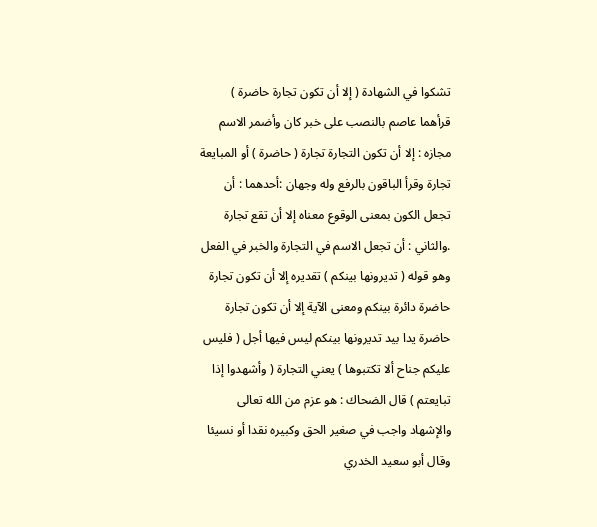تشكوا في الشهادة ( إلا أن تكون تجارة حاضرة ) قرأهما عاصم بالنصب على خبر كان وأضمر الاسم مجازه : إلا أن تكون التجارة تجارة ( حاضرة ) أو المبايعة تجارة وقرأ الباقون بالرفع وله وجهان :أحدهما : أن تجعل الكون بمعنى الوقوع معناه إلا أن تقع تجارة .والثاني : أن تجعل الاسم في التجارة والخبر في الفعل وهو قوله ( تديرونها بينكم ) تقديره إلا أن تكون تجارة حاضرة دائرة بينكم ومعنى الآية إلا أن تكون تجارة حاضرة يدا بيد تديرونها بينكم ليس فيها أجل ( فليس عليكم جناح ألا تكتبوها ) يعني التجارة ( وأشهدوا إذا تبايعتم ) قال الضحاك : هو عزم من الله تعالى والإشهاد واجب في صغير الحق وكبيره نقدا أو نسيئا وقال أبو سعيد الخدري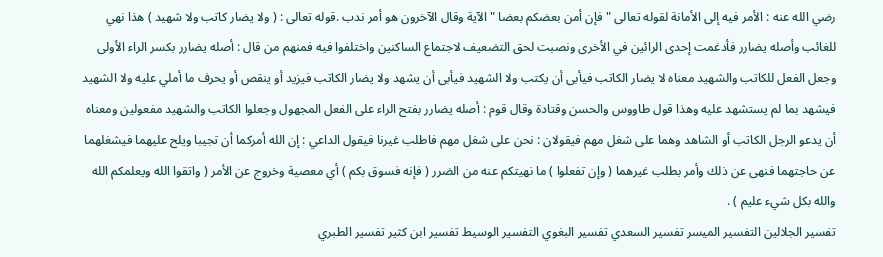رضي الله عنه : الأمر فيه إلى الأمانة لقوله تعالى " فإن أمن بعضكم بعضا " الآية وقال الآخرون هو أمر ندب .قوله تعالى : ( ولا يضار كاتب ولا شهيد ) هذا نهي للغائب وأصله يضارر فأدغمت إحدى الرائين في الأخرى ونصبت لحق التضعيف لاجتماع الساكنين واختلفوا فيه فمنهم من قال : أصله يضارر بكسر الراء الأولى وجعل الفعل للكاتب والشهيد معناه لا يضار الكاتب فيأبى أن يكتب ولا الشهيد فيأبى أن يشهد ولا يضار الكاتب فيزيد أو ينقص أو يحرف ما أملي عليه ولا الشهيد فيشهد بما لم يستشهد عليه وهذا قول طاووس والحسن وقتادة وقال قوم : أصله يضارر بفتح الراء على الفعل المجهول وجعلوا الكاتب والشهيد مفعولين ومعناه أن يدعو الرجل الكاتب أو الشاهد وهما على شغل مهم فيقولان : نحن على شغل مهم فاطلب غيرنا فيقول الداعي : إن الله أمركما أن تجيبا ويلح عليهما فيشغلهما عن حاجتهما فنهى عن ذلك وأمر بطلب غيرهما ( وإن تفعلوا ) ما نهيتكم عنه من الضرر ( فإنه فسوق بكم ) أي معصية وخروج عن الأمر ( واتقوا الله ويعلمكم الله والله بكل شيء عليم ) .
تفسير الجلالين التفسير الميسر تفسير السعدي تفسير البغوي التفسير الوسيط تفسير ابن كثير تفسير الطبري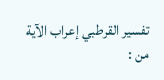تفسير القرطبي إعراب الآية
من :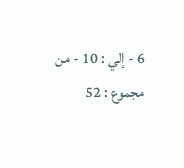6 - إلي : 10 - من مجموع : 52